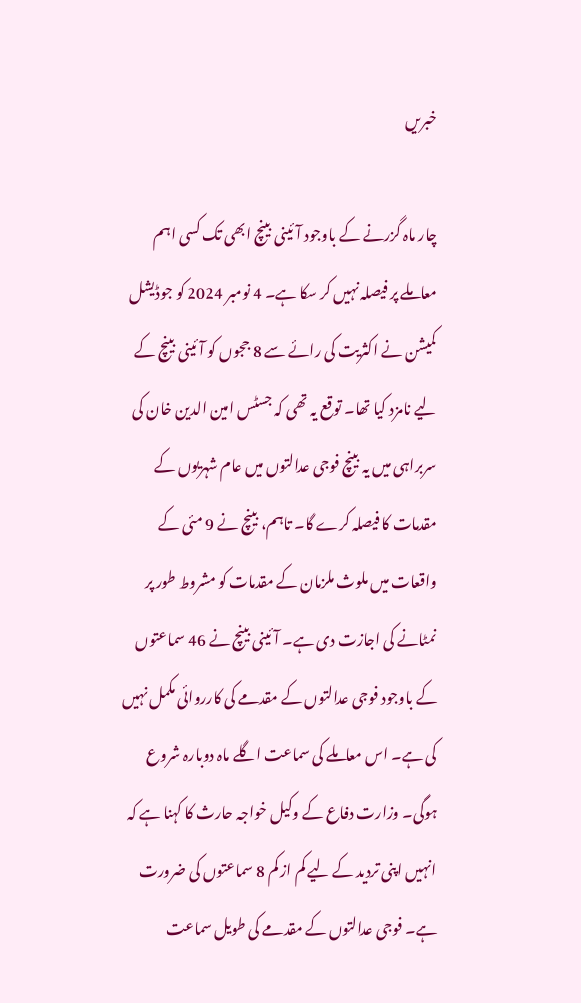خبریں

چار ماہ گزرنے کے باوجود آئینی بینچ ابھی تک کسی اہم معاملے پر فیصلہ نہیں کر سکا ہے۔ 4 نومبر 2024 کو جوڈیشل کمیشن نے اکثریت کی رائے سے 8 ججوں کو آئینی بینچ کے لیے نامزد کیا تھا۔ توقع یہ تھی کہ جسٹس امین الدین خان کی سربراہی میں یہ بینچ فوجی عدالتوں میں عام شہریوں کے مقدمات کا فیصلہ کرے گا۔ تاہم، بینچ نے 9 مئی کے واقعات میں ملوث ملزمان کے مقدمات کو مشروط طور پر نمٹانے کی اجازت دی ہے۔ آئینی بینچ نے 46 سماعتوں کے باوجود فوجی عدالتوں کے مقدمے کی کارروائی مکمل نہیں کی ہے۔ اس معاملے کی سماعت اگلے ماہ دوبارہ شروع ہوگی۔ وزارت دفاع کے وکیل خواجہ حارث کا کہنا ہے کہ انہیں اپنی تردید کے لیے کم از کم 8 سماعتوں کی ضرورت ہے۔ فوجی عدالتوں کے مقدمے کی طویل سماعت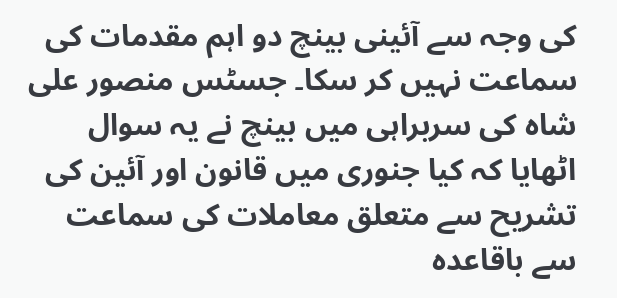کی وجہ سے آئینی بینچ دو اہم مقدمات کی سماعت نہیں کر سکا۔ جسٹس منصور علی شاہ کی سربراہی میں بینچ نے یہ سوال اٹھایا کہ کیا جنوری میں قانون اور آئین کی تشریح سے متعلق معاملات کی سماعت سے باقاعدہ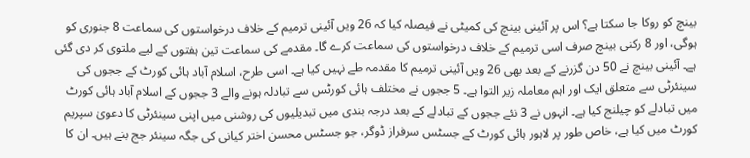بینچ کو روکا جا سکتا ہے؟ اس پر آئینی بینچ کی کمیٹی نے فیصلہ کیا کہ 26 ویں آئینی ترمیم کے خلاف درخواستوں کی سماعت 8 جنوری کو ہوگی، اور 8 رکنی بینچ صرف اسی ترمیم کے خلاف درخواستوں کی سماعت کرے گا۔ مقدمے کی سماعت تین ہفتوں کے لیے ملتوی کر دی گئی ہے۔ آئینی بینچ نے 50 دن گزرنے کے بعد بھی 26 ویں آئینی ترمیم کا مقدمہ طے نہیں کیا ہے۔ اسی طرح، اسلام آباد ہائی کورٹ کے ججوں کی سینئرٹی سے متعلق ایک اور اہم معاملہ زیر التوا ہے۔ 5 ججوں نے مختلف ہائی کورٹس سے تبادلہ ہونے والے 3 ججوں کے اسلام آباد ہائی کورٹ میں تبادلے کو چیلنج کیا ہے۔ انہوں نے 3 نئے ججوں کے تبادلے کے بعد درجہ بندی میں تبدیلیوں کی روشنی میں اپنی سینئرٹی کا دعویٰ سپریم کورٹ میں کیا ہے، خاص طور پر لاہور ہائی کورٹ کے جسٹس سرفراز ڈوگر، جو جسٹس محسن اختر کیانی کی جگہ سینئر جج بنے ہیں۔ ان کا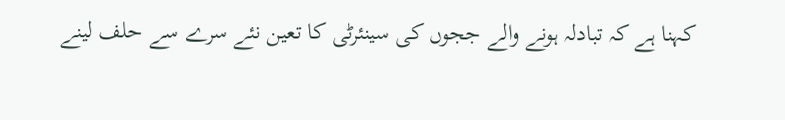کہنا ہے کہ تبادلہ ہونے والے ججوں کی سینئرٹی کا تعین نئے سرے سے حلف لینے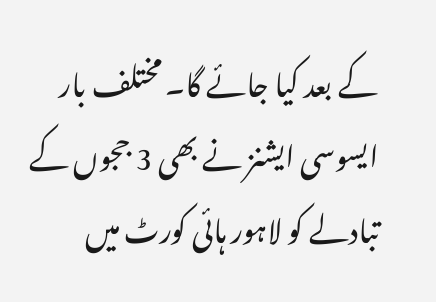کے بعد کیا جائے گا۔ مختلف بار ایسوسی ایشنز نے بھی 3 ججوں کے تبادلے کو لاہور ہائی کورٹ میں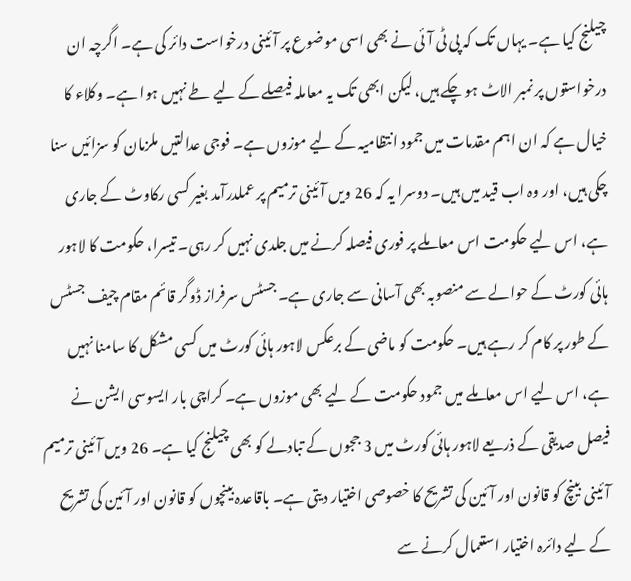چیلنج کیا ہے۔ یہاں تک کہ پی ٹی آئی نے بھی اسی موضوع پر آئینی درخواست دائر کی ہے۔ اگرچہ ان درخواستوں پر نمبر الاٹ ہو چکے ہیں، لیکن ابھی تک یہ معاملہ فیصلے کے لیے طے نہیں ہوا ہے۔ وکلاء کا خیال ہے کہ ان اہم مقدمات میں جمود انتظامیہ کے لیے موزوں ہے۔ فوجی عدالتیں ملزمان کو سزائیں سنا چکی ہیں، اور وہ اب قید میں ہیں۔ دوسرا یہ کہ 26 ویں آئینی ترمیم پر عملدرآمد بغیر کسی رکاوٹ کے جاری ہے، اس لیے حکومت اس معاملے پر فوری فیصلہ کرنے میں جلدی نہیں کر رہی۔ تیسرا، حکومت کا لاہور ہائی کورٹ کے حوالے سے منصوبہ بھی آسانی سے جاری ہے۔ جسٹس سرفراز ڈوگر قائم مقام چیف جسٹس کے طور پر کام کر رہے ہیں۔ حکومت کو ماضی کے برعکس لاہور ہائی کورٹ میں کسی مشکل کا سامنا نہیں ہے، اس لیے اس معاملے میں جمود حکومت کے لیے بھی موزوں ہے۔ کراچی بار ایسوسی ایشن نے فیصل صدیقی کے ذریعے لاہور ہائی کورٹ میں 3 ججوں کے تبادلے کو بھی چیلنج کیا ہے۔ 26 ویں آئینی ترمیم آئینی بینچ کو قانون اور آئین کی تشریح کا خصوصی اختیار دیتی ہے۔ باقاعدہ بینچوں کو قانون اور آئین کی تشریح کے لیے دائرہ اختیار استعمال کرنے سے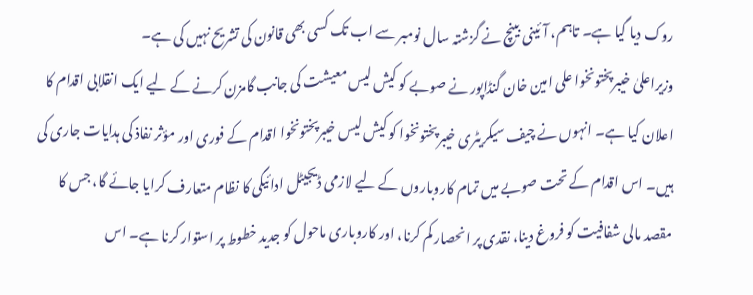روک دیا گیا ہے۔ تاہم، آئینی بینچ نے گزشتہ سال نومبر سے اب تک کسی بھی قانون کی تشریح نہیں کی ہے۔
وزیراعلیٰ خیبرپختونخوا علی امین خان گنڈاپور نے صوبے کو کیش لیس معیشت کی جانب گامزن کرنے کے لیے ایک انقلابی اقدام کا اعلان کیا ہے۔ انہوں نے چیف سیکریٹری خیبرپختونخوا کو کیش لیس خیبرپختونخوا اقدام کے فوری اور مؤثر نفاذ کی ہدایات جاری کی ہیں۔ اس اقدام کے تحت صوبے میں تمام کاروباروں کے لیے لازمی ڈیجیٹل ادائیگی کا نظام متعارف کرایا جائے گا، جس کا مقصد مالی شفافیت کو فروغ دینا، نقدی پر انحصار کم کرنا، اور کاروباری ماحول کو جدید خطوط پر استوار کرنا ہے۔ اس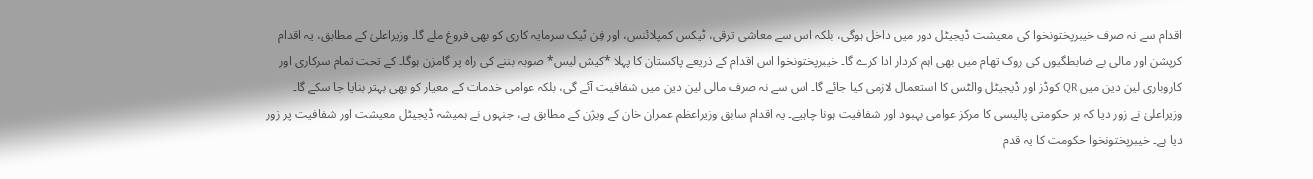اقدام سے نہ صرف خیبرپختونخوا کی معیشت ڈیجیٹل دور میں داخل ہوگی، بلکہ اس سے معاشی ترقی، ٹیکس کمپلائنس، اور فِن ٹیک سرمایہ کاری کو بھی فروغ ملے گا۔ وزیراعلیٰ کے مطابق، یہ اقدام کرپشن اور مالی بے ضابطگیوں کی روک تھام میں بھی اہم کردار ادا کرے گا۔ خیبرپختونخوا اس اقدام کے ذریعے پاکستان کا پہلا *کیش لیس* صوبہ بننے کی راہ پر گامزن ہوگا۔ کے تحت تمام سرکاری اور کاروباری لین دین میں QR کوڈز اور ڈیجیٹل والٹس کا استعمال لازمی کیا جائے گا۔ اس سے نہ صرف مالی لین دین میں شفافیت آئے گی، بلکہ عوامی خدمات کے معیار کو بھی بہتر بنایا جا سکے گا۔ وزیراعلیٰ نے زور دیا کہ ہر حکومتی پالیسی کا مرکز عوامی بہبود اور شفافیت ہونا چاہیے۔ یہ اقدام سابق وزیراعظم عمران خان کے ویژن کے مطابق ہے، جنہوں نے ہمیشہ ڈیجیٹل معیشت اور شفافیت پر زور دیا ہے۔ خیبرپختونخوا حکومت کا یہ قدم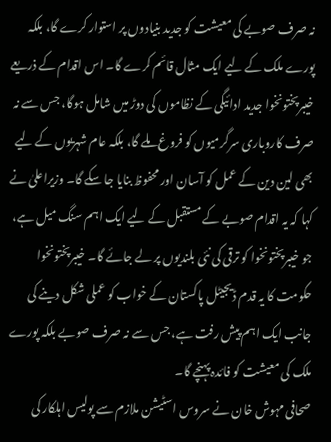نہ صرف صوبے کی معیشت کو جدید بنیادوں پر استوار کرے گا، بلکہ پورے ملک کے لیے ایک مثال قائم کرے گا۔ اس اقدام کے ذریعے خیبرپختونخوا جدید ادائیگی کے نظاموں کی دوڑ میں شامل ہوگا، جس سے نہ صرف کاروباری سرگرمیوں کو فروغ ملے گا، بلکہ عام شہریوں کے لیے بھی لین دین کے عمل کو آسان اور محفوظ بنایا جا سکے گا۔ وزیراعلیٰ نے کہا کہ یہ اقدام صوبے کے مستقبل کے لیے ایک اہم سنگ میل ہے، جو خیبرپختونخوا کو ترقی کی نئی بلندیوں پر لے جائے گا۔ خیبرپختونخوا حکومت کا یہ قدم ڈیجیٹل پاکستان کے خواب کو عملی شکل دینے کی جانب ایک اہم پیش رفت ہے، جس سے نہ صرف صوبے بلکہ پورے ملک کی معیشت کو فائدہ پہنچے گا۔
صحافی مہوش خان نے سروس اسٹیشن ملازم سے پولیس اہلکار کی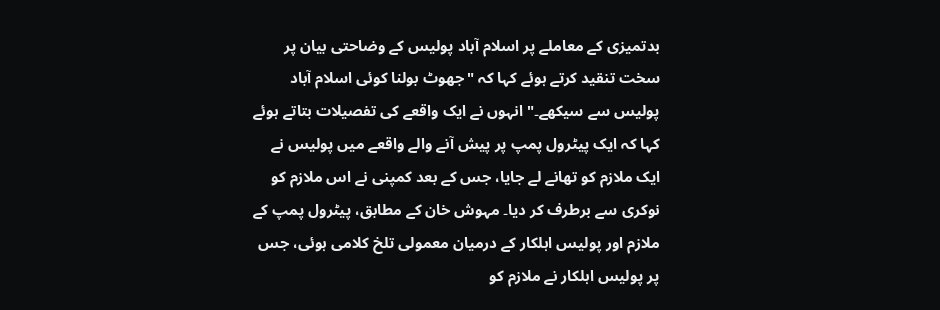بدتمیزی کے معاملے پر اسلام آباد پولیس کے وضاحتی بیان پر سخت تنقید کرتے ہوئے کہا کہ "جھوٹ بولنا کوئی اسلام آباد پولیس سے سیکھے۔" انہوں نے ایک واقعے کی تفصیلات بتاتے ہوئے کہا کہ ایک پیٹرول پمپ پر پیش آنے والے واقعے میں پولیس نے ایک ملازم کو تھانے لے جایا، جس کے بعد کمپنی نے اس ملازم کو نوکری سے برطرف کر دیا۔ مہوش خان کے مطابق، پیٹرول پمپ کے ملازم اور پولیس اہلکار کے درمیان معمولی تلخ کلامی ہوئی، جس پر پولیس اہلکار نے ملازم کو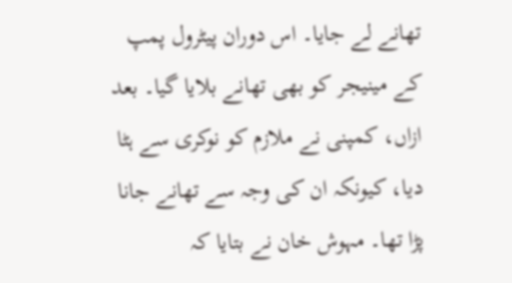تھانے لے جایا۔ اس دوران پیٹرول پمپ کے مینیجر کو بھی تھانے بلایا گیا۔ بعد ازاں، کمپنی نے ملازم کو نوکری سے ہٹا دیا، کیونکہ ان کی وجہ سے تھانے جانا پڑا تھا۔ مہوش خان نے بتایا کہ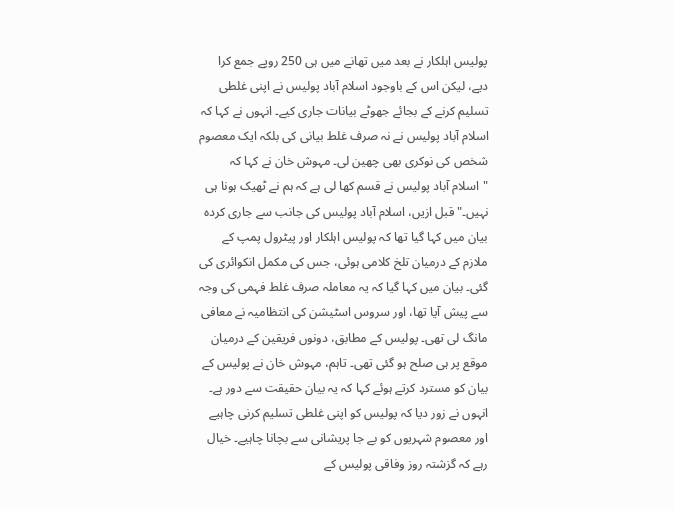پولیس اہلکار نے بعد میں تھانے میں ہی 250 روپے جمع کرا دیے، لیکن اس کے باوجود اسلام آباد پولیس نے اپنی غلطی تسلیم کرنے کے بجائے جھوٹے بیانات جاری کیے۔ انہوں نے کہا کہ اسلام آباد پولیس نے نہ صرف غلط بیانی کی بلکہ ایک معصوم شخص کی نوکری بھی چھین لی۔ مہوش خان نے کہا کہ "اسلام آباد پولیس نے قسم کھا لی ہے کہ ہم نے ٹھیک ہونا ہی نہیں۔" قبل ازیں، اسلام آباد پولیس کی جانب سے جاری کردہ بیان میں کہا گیا تھا کہ پولیس اہلکار اور پیٹرول پمپ کے ملازم کے درمیان تلخ کلامی ہوئی، جس کی مکمل انکوائری کی گئی۔ بیان میں کہا گیا کہ یہ معاملہ صرف غلط فہمی کی وجہ سے پیش آیا تھا، اور سروس اسٹیشن کی انتظامیہ نے معافی مانگ لی تھی۔ پولیس کے مطابق، دونوں فریقین کے درمیان موقع پر ہی صلح ہو گئی تھی۔ تاہم، مہوش خان نے پولیس کے بیان کو مسترد کرتے ہوئے کہا کہ یہ بیان حقیقت سے دور ہے۔ انہوں نے زور دیا کہ پولیس کو اپنی غلطی تسلیم کرنی چاہیے اور معصوم شہریوں کو بے جا پریشانی سے بچانا چاہیے۔ خیال رہے کہ گزشتہ روز وفاقی پولیس کے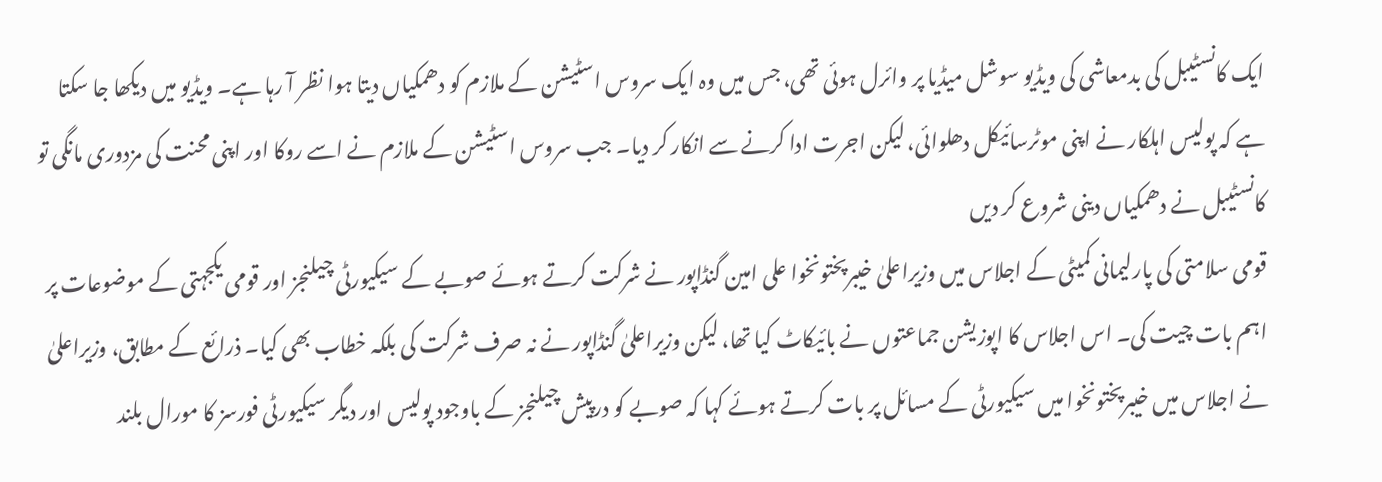ایک کانسٹیبل کی بدمعاشی کی ویڈیو سوشل میڈیا پر وائرل ہوئی تھی، جس میں وہ ایک سروس اسٹیشن کے ملازم کو دھمکیاں دیتا ہوا نظر آ رہا ہے۔ ویڈیو میں دیکھا جا سکتا ہے کہ پولیس اہلکار نے اپنی موٹرسائیکل دھلوائی، لیکن اجرت ادا کرنے سے انکار کر دیا۔ جب سروس اسٹیشن کے ملازم نے اسے روکا اور اپنی محنت کی مزدوری مانگی تو کانسٹیبل نے دھمکیاں دینی شروع کر دیں
قومی سلامتی کی پارلیمانی کمیٹی کے اجلاس میں وزیراعلیٰ خیبرپختونخوا علی امین گنڈاپور نے شرکت کرتے ہوئے صوبے کے سیکیورٹی چیلنجز اور قومی یکجہتی کے موضوعات پر اہم بات چیت کی۔ اس اجلاس کا اپوزیشن جماعتوں نے بائیکاٹ کیا تھا، لیکن وزیراعلیٰ گنڈاپور نے نہ صرف شرکت کی بلکہ خطاب بھی کیا۔ ذرائع کے مطابق، وزیراعلیٰ نے اجلاس میں خیبرپختونخوا میں سیکیورٹی کے مسائل پر بات کرتے ہوئے کہا کہ صوبے کو درپیش چیلنجز کے باوجود پولیس اور دیگر سیکیورٹی فورسز کا مورال بلند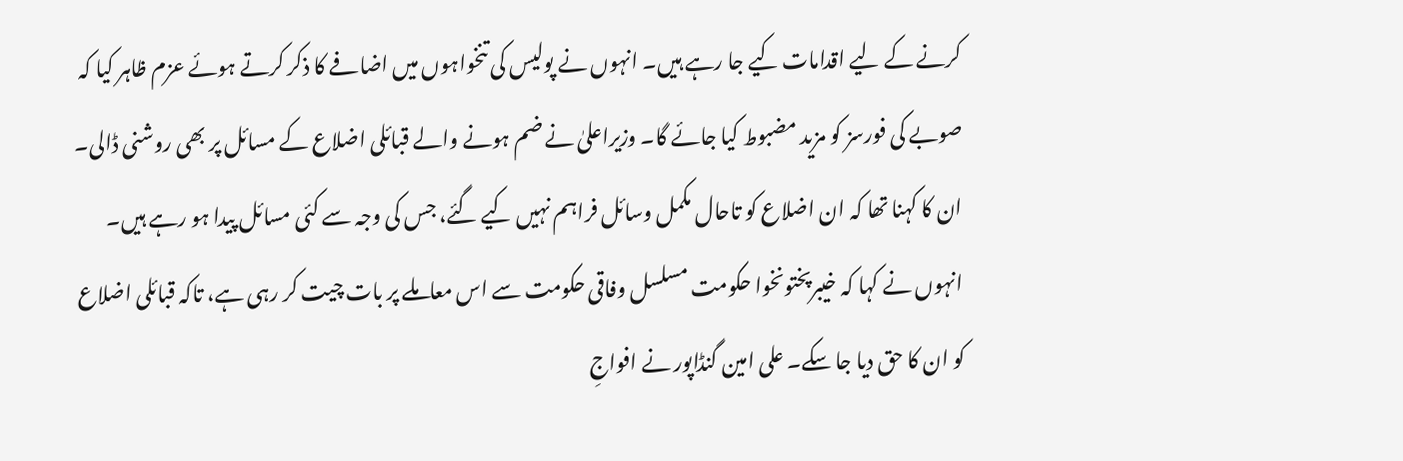کرنے کے لیے اقدامات کیے جا رہے ہیں۔ انہوں نے پولیس کی تنخواہوں میں اضافے کا ذکر کرتے ہوئے عزم ظاہر کیا کہ صوبے کی فورسز کو مزید مضبوط کیا جائے گا۔ وزیراعلیٰ نے ضم ہونے والے قبائلی اضلاع کے مسائل پر بھی روشنی ڈالی۔ ان کا کہنا تھا کہ ان اضلاع کو تاحال مکمل وسائل فراہم نہیں کیے گئے، جس کی وجہ سے کئی مسائل پیدا ہو رہے ہیں۔ انہوں نے کہا کہ خیبرپختونخوا حکومت مسلسل وفاقی حکومت سے اس معاملے پر بات چیت کر رہی ہے، تاکہ قبائلی اضلاع کو ان کا حق دیا جا سکے۔ علی امین گنڈاپور نے افواجِ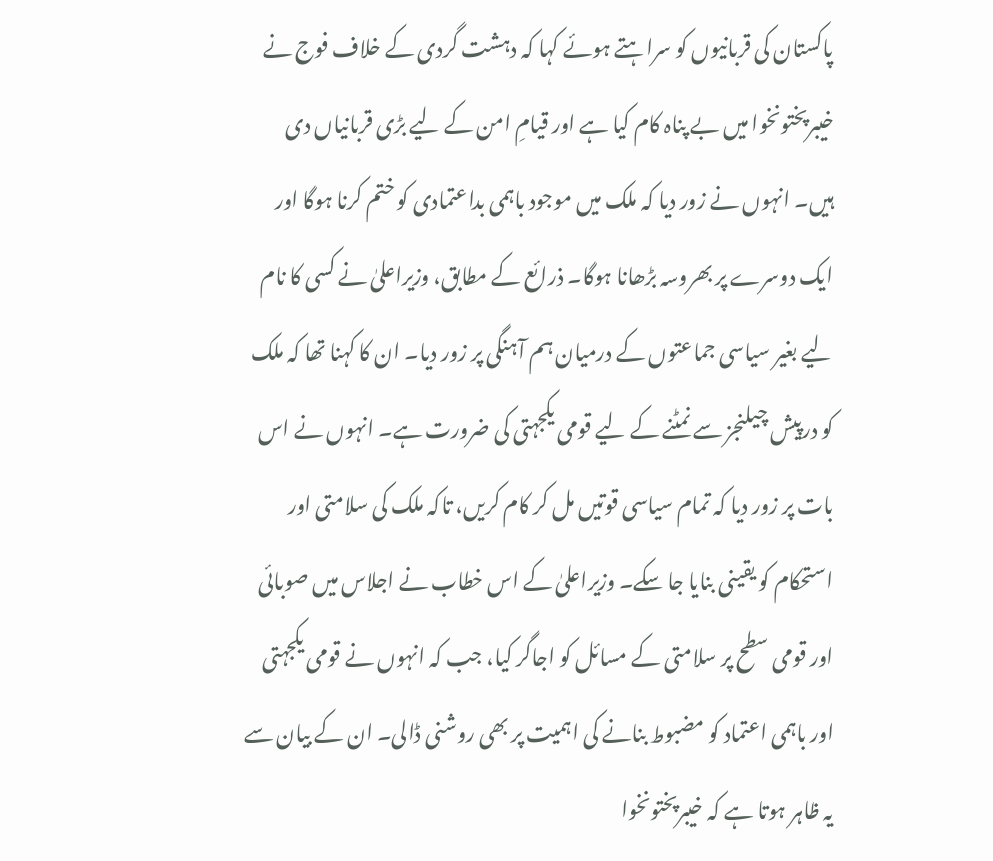پاکستان کی قربانیوں کو سراہتے ہوئے کہا کہ دہشت گردی کے خلاف فوج نے خیبرپختونخوا میں بے پناہ کام کیا ہے اور قیامِ امن کے لیے بڑی قربانیاں دی ہیں۔ انہوں نے زور دیا کہ ملک میں موجود باہمی بداعتمادی کو ختم کرنا ہوگا اور ایک دوسرے پر بھروسہ بڑھانا ہوگا۔ ذرائع کے مطابق، وزیراعلیٰ نے کسی کا نام لیے بغیر سیاسی جماعتوں کے درمیان ہم آہنگی پر زور دیا۔ ان کا کہنا تھا کہ ملک کو درپیش چیلنجز سے نمٹنے کے لیے قومی یکجہتی کی ضرورت ہے۔ انہوں نے اس بات پر زور دیا کہ تمام سیاسی قوتیں مل کر کام کریں، تاکہ ملک کی سلامتی اور استحکام کو یقینی بنایا جا سکے۔ وزیراعلیٰ کے اس خطاب نے اجلاس میں صوبائی اور قومی سطح پر سلامتی کے مسائل کو اجاگر کیا، جب کہ انہوں نے قومی یکجہتی اور باہمی اعتماد کو مضبوط بنانے کی اہمیت پر بھی روشنی ڈالی۔ ان کے بیان سے یہ ظاہر ہوتا ہے کہ خیبرپختونخوا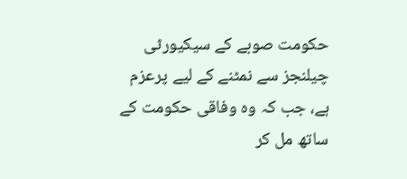حکومت صوبے کے سیکیورٹی چیلنجز سے نمٹنے کے لیے پرعزم ہے، جب کہ وہ وفاقی حکومت کے ساتھ مل کر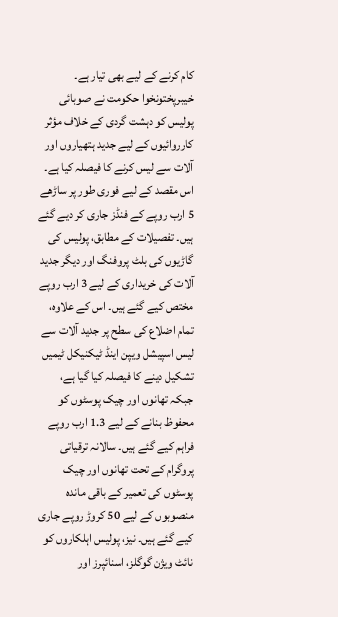کام کرنے کے لیے بھی تیار ہے۔
خیبرپختونخوا حکومت نے صوبائی پولیس کو دہشت گردی کے خلاف مؤثر کارروائیوں کے لیے جدید ہتھیاروں اور آلات سے لیس کرنے کا فیصلہ کیا ہے۔ اس مقصد کے لیے فوری طور پر ساڑھے 5 ارب روپے کے فنڈز جاری کر دیے گئے ہیں۔ تفصیلات کے مطابق، پولیس کی گاڑیوں کی بلٹ پروفنگ اور دیگر جدید آلات کی خریداری کے لیے 3 ارب روپے مختص کیے گئے ہیں۔ اس کے علاوہ، تمام اضلاع کی سطح پر جدید آلات سے لیس اسپیشل ویپن اینڈ ٹیکنیکل ٹیمیں تشکیل دینے کا فیصلہ کیا گیا ہے، جبکہ تھانوں اور چیک پوسٹوں کو محفوظ بنانے کے لیے 1.3 ارب روپے فراہم کیے گئے ہیں۔ سالانہ ترقیاتی پروگرام کے تحت تھانوں اور چیک پوسٹوں کی تعمیر کے باقی ماندہ منصوبوں کے لیے 50 کروڑ روپے جاری کیے گئے ہیں۔ نیز، پولیس اہلکاروں کو نائٹ ویژن گوگلز، اسنائپرز اور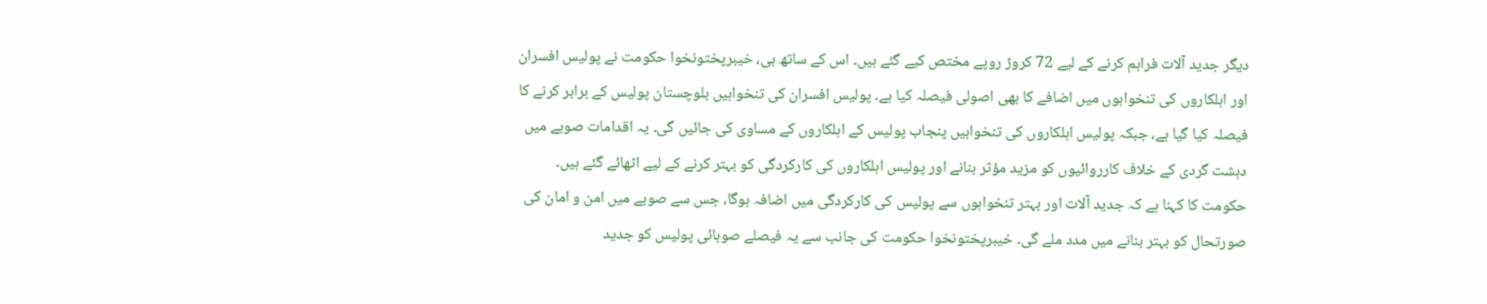دیگر جدید آلات فراہم کرنے کے لیے 72 کروڑ روپے مختص کیے گئے ہیں۔ اس کے ساتھ ہی، خیبرپختونخوا حکومت نے پولیس افسران اور اہلکاروں کی تنخواہوں میں اضافے کا بھی اصولی فیصلہ کیا ہے۔ پولیس افسران کی تنخواہیں بلوچستان پولیس کے برابر کرنے کا فیصلہ کیا گیا ہے، جبکہ پولیس اہلکاروں کی تنخواہیں پنجاب پولیس کے اہلکاروں کے مساوی کی جائیں گی۔ یہ اقدامات صوبے میں دہشت گردی کے خلاف کارروائیوں کو مزید مؤثر بنانے اور پولیس اہلکاروں کی کارکردگی کو بہتر کرنے کے لیے اٹھائے گئے ہیں۔ حکومت کا کہنا ہے کہ جدید آلات اور بہتر تنخواہوں سے پولیس کی کارکردگی میں اضافہ ہوگا، جس سے صوبے میں امن و امان کی صورتحال کو بہتر بنانے میں مدد ملے گی۔ خیبرپختونخوا حکومت کی جانب سے یہ فیصلے صوبائی پولیس کو جدید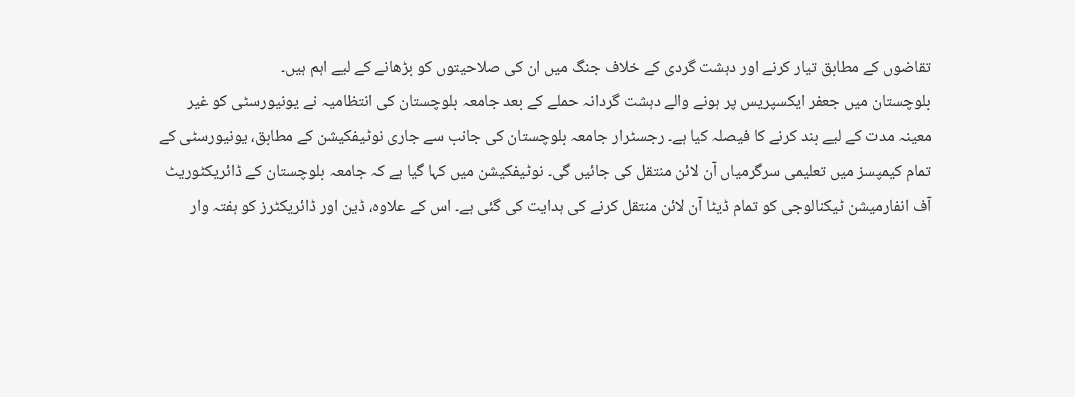تقاضوں کے مطابق تیار کرنے اور دہشت گردی کے خلاف جنگ میں ان کی صلاحیتوں کو بڑھانے کے لیے اہم ہیں۔
بلوچستان میں جعفر ایکسپریس پر ہونے والے دہشت گردانہ حملے کے بعد جامعہ بلوچستان کی انتظامیہ نے یونیورسٹی کو غیر معینہ مدت کے لیے بند کرنے کا فیصلہ کیا ہے۔ رجسٹرار جامعہ بلوچستان کی جانب سے جاری نوٹیفکیشن کے مطابق، یونیورسٹی کے تمام کیمپسز میں تعلیمی سرگرمیاں آن لائن منتقل کی جائیں گی۔ نوٹیفکیشن میں کہا گیا ہے کہ جامعہ بلوچستان کے ڈائریکٹوریٹ آف انفارمیشن ٹیکنالوجی کو تمام ڈیٹا آن لائن منتقل کرنے کی ہدایت کی گئی ہے۔ اس کے علاوہ، ڈین اور ڈائریکٹرز کو ہفتہ وار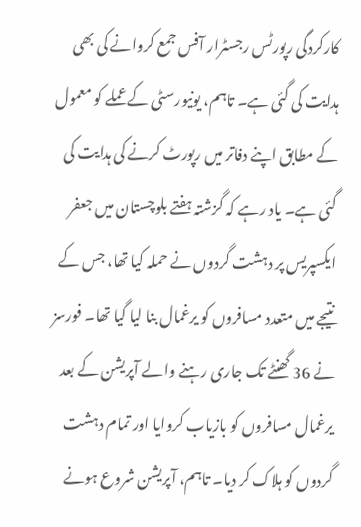کارکردگی رپورٹس رجسٹرار آفس جمع کروانے کی بھی ہدایت کی گئی ہے۔ تاہم، یونیورسٹی کے عملے کو معمول کے مطابق اپنے دفاتر میں رپورٹ کرنے کی ہدایت کی گئی ہے۔ یاد رہے کہ گزشتہ ہفتے بلوچستان میں جعفر ایکسپریس پر دہشت گردوں نے حملہ کیا تھا، جس کے نتیجے میں متعدد مسافروں کو یرغمال بنا لیا گیا تھا۔ فورسز نے 36 گھنٹے تک جاری رہنے والے آپریشن کے بعد یرغمال مسافروں کو بازیاب کروایا اور تمام دہشت گردوں کو ہلاک کر دیا۔ تاہم، آپریشن شروع ہونے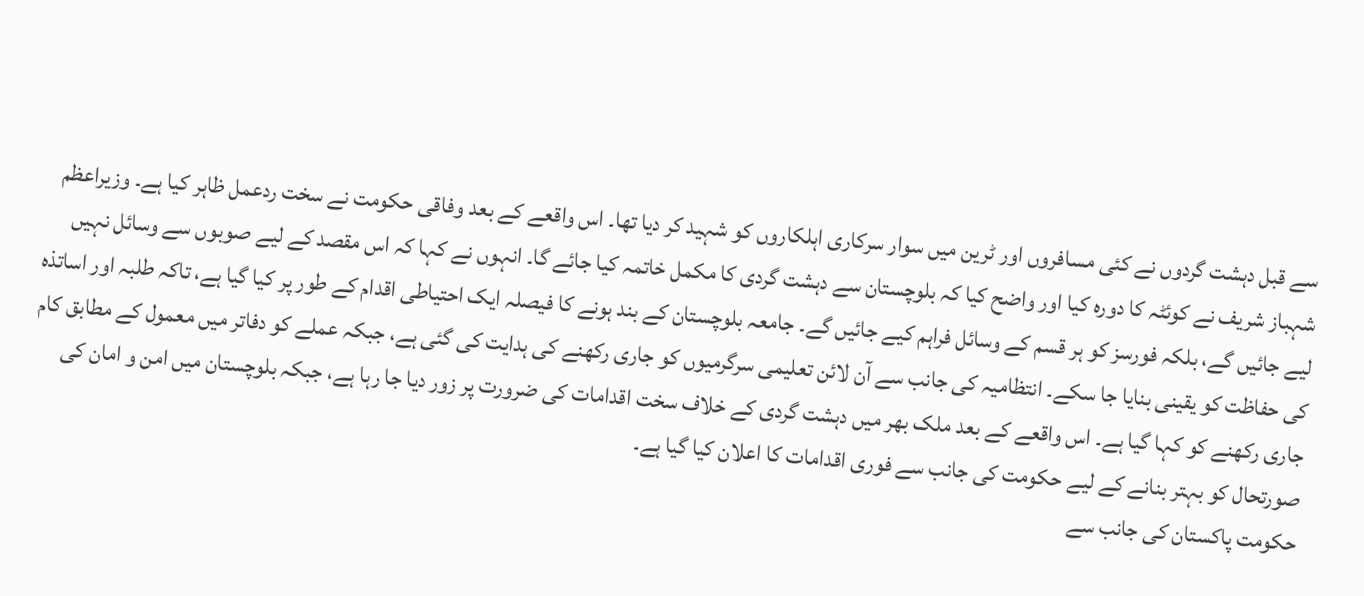سے قبل دہشت گردوں نے کئی مسافروں اور ٹرین میں سوار سرکاری اہلکاروں کو شہید کر دیا تھا۔ اس واقعے کے بعد وفاقی حکومت نے سخت ردعمل ظاہر کیا ہے۔ وزیراعظم شہباز شریف نے کوئٹہ کا دورہ کیا اور واضح کیا کہ بلوچستان سے دہشت گردی کا مکمل خاتمہ کیا جائے گا۔ انہوں نے کہا کہ اس مقصد کے لیے صوبوں سے وسائل نہیں لیے جائیں گے، بلکہ فورسز کو ہر قسم کے وسائل فراہم کیے جائیں گے۔ جامعہ بلوچستان کے بند ہونے کا فیصلہ ایک احتیاطی اقدام کے طور پر کیا گیا ہے، تاکہ طلبہ اور اساتذہ کی حفاظت کو یقینی بنایا جا سکے۔ انتظامیہ کی جانب سے آن لائن تعلیمی سرگرمیوں کو جاری رکھنے کی ہدایت کی گئی ہے، جبکہ عملے کو دفاتر میں معمول کے مطابق کام جاری رکھنے کو کہا گیا ہے۔ اس واقعے کے بعد ملک بھر میں دہشت گردی کے خلاف سخت اقدامات کی ضرورت پر زور دیا جا رہا ہے، جبکہ بلوچستان میں امن و امان کی صورتحال کو بہتر بنانے کے لیے حکومت کی جانب سے فوری اقدامات کا اعلان کیا گیا ہے۔
حکومت پاکستان کی جانب سے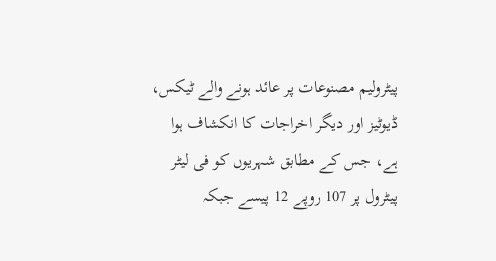پیٹرولیم مصنوعات پر عائد ہونے والے ٹیکس، ڈیوٹیز اور دیگر اخراجات کا انکشاف ہوا ہے، جس کے مطابق شہریوں کو فی لیٹر پیٹرول پر 107 روپے 12 پیسے جبکہ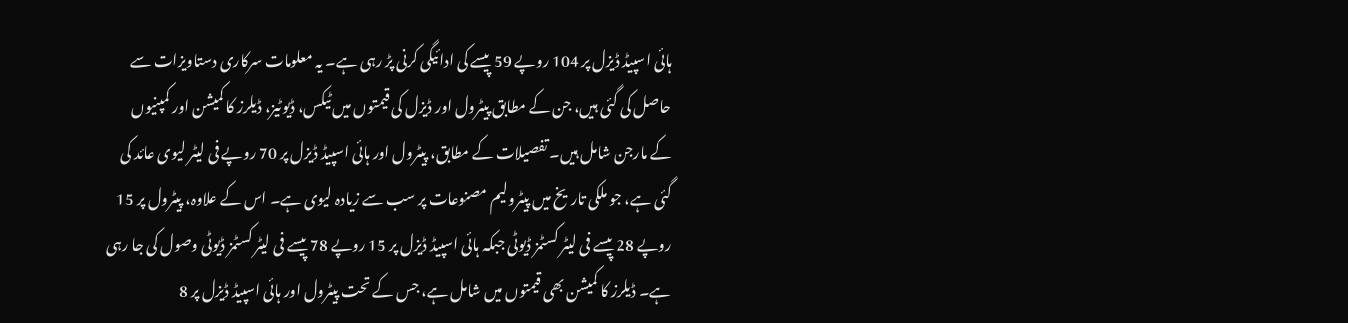ہائی اسپیڈ ڈیزل پر 104 روپے 59 پیسے کی ادائیگی کرنی پڑ رہی ہے۔ یہ معلومات سرکاری دستاویزات سے حاصل کی گئی ہیں، جن کے مطابق پیٹرول اور ڈیزل کی قیمتوں میں ٹیکس، ڈیوٹیز، ڈیلرز کا کمیشن اور کمپنیوں کے مارجن شامل ہیں۔ تفصیلات کے مطابق، پیٹرول اور ہائی اسپیڈ ڈیزل پر 70 روپے فی لیٹر لیوی عائد کی گئی ہے، جو ملکی تاریخ میں پیٹرولیم مصنوعات پر سب سے زیادہ لیوی ہے۔ اس کے علاوہ، پیٹرول پر 15 روپے 28 پیسے فی لیٹر کسٹمز ڈیوٹی جبکہ ہائی اسپیڈ ڈیزل پر 15 روپے 78 پیسے فی لیٹر کسٹمز ڈیوٹی وصول کی جا رہی ہے۔ ڈیلرز کا کمیشن بھی قیمتوں میں شامل ہے، جس کے تحت پیٹرول اور ہائی اسپیڈ ڈیزل پر 8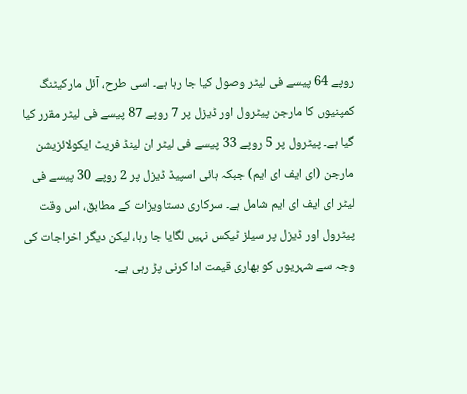روپے 64 پیسے فی لیٹر وصول کیا جا رہا ہے۔ اسی طرح، آئل مارکیٹنگ کمپنیوں کا مارجن پیٹرول اور ڈیزل پر 7 روپے 87 پیسے فی لیٹر مقرر کیا گیا ہے۔ پیٹرول پر 5 روپے 33 پیسے فی لیٹر ان لینڈ فریٹ ایکولائزیشن مارجن (ای ایف ای ایم) جبکہ ہائی اسپیڈ ڈیزل پر 2 روپے 30 پیسے فی لیٹر ای ایف ای ایم شامل ہے۔ سرکاری دستاویزات کے مطابق، اس وقت پیٹرول اور ڈیزل پر سیلز ٹیکس نہیں لگایا جا رہا، لیکن دیگر اخراجات کی وجہ سے شہریوں کو بھاری قیمت ادا کرنی پڑ رہی ہے۔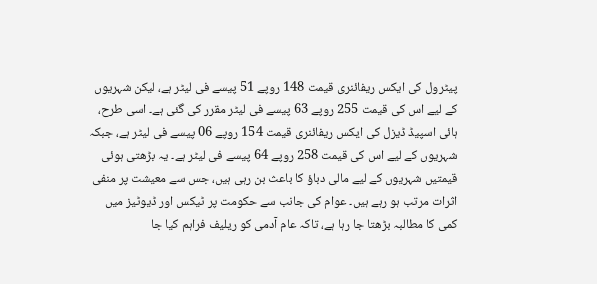پیٹرول کی ایکس ریفائنری قیمت 148 روپے 51 پیسے فی لیٹر ہے، لیکن شہریوں کے لیے اس کی قیمت 255 روپے 63 پیسے فی لیٹر مقرر کی گئی ہے۔ اسی طرح، ہائی اسپیڈ ڈیزل کی ایکس ریفائنری قیمت 154 روپے 06 پیسے فی لیٹر ہے، جبکہ شہریوں کے لیے اس کی قیمت 258 روپے 64 پیسے فی لیٹر ہے۔ یہ بڑھتی ہوئی قیمتیں شہریوں کے لیے مالی دباؤ کا باعث بن رہی ہیں، جس سے معیشت پر منفی اثرات مرتب ہو رہے ہیں۔ عوام کی جانب سے حکومت پر ٹیکس اور ڈیوٹیز میں کمی کا مطالبہ بڑھتا جا رہا ہے، تاکہ عام آدمی کو ریلیف فراہم کیا جا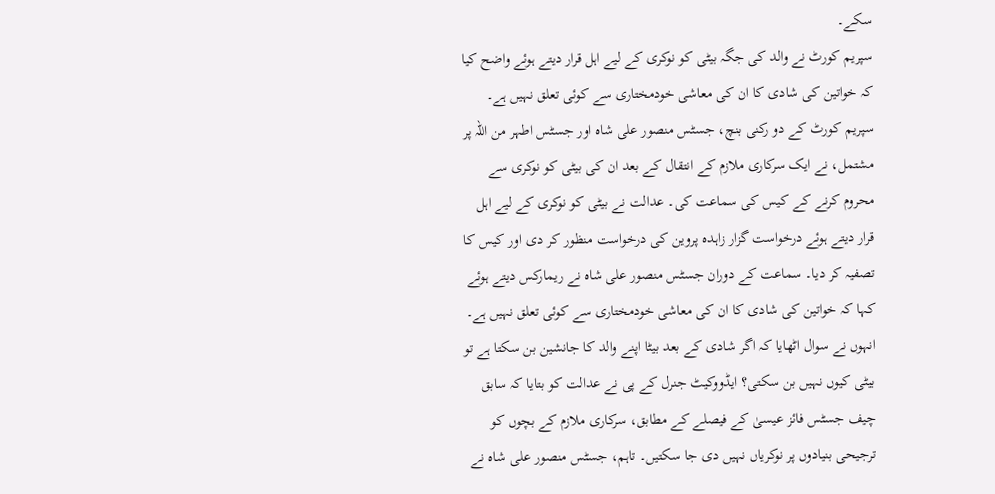سکے۔
سپریم کورٹ نے والد کی جگہ بیٹی کو نوکری کے لیے اہل قرار دیتے ہوئے واضح کیا کہ خواتین کی شادی کا ان کی معاشی خودمختاری سے کوئی تعلق نہیں ہے۔ سپریم کورٹ کے دو رکنی بنچ، جسٹس منصور علی شاہ اور جسٹس اطہر من اللہ پر مشتمل، نے ایک سرکاری ملازم کے انتقال کے بعد ان کی بیٹی کو نوکری سے محروم کرنے کے کیس کی سماعت کی۔ عدالت نے بیٹی کو نوکری کے لیے اہل قرار دیتے ہوئے درخواست گزار زاہدہ پروین کی درخواست منظور کر دی اور کیس کا تصفیہ کر دیا۔ سماعت کے دوران جسٹس منصور علی شاہ نے ریمارکس دیتے ہوئے کہا کہ خواتین کی شادی کا ان کی معاشی خودمختاری سے کوئی تعلق نہیں ہے۔ انہوں نے سوال اٹھایا کہ اگر شادی کے بعد بیٹا اپنے والد کا جانشین بن سکتا ہے تو بیٹی کیوں نہیں بن سکتی؟ ایڈووکیٹ جنرل کے پی نے عدالت کو بتایا کہ سابق چیف جسٹس فائز عیسیٰ کے فیصلے کے مطابق، سرکاری ملازم کے بچوں کو ترجیحی بنیادوں پر نوکریاں نہیں دی جا سکتیں۔ تاہم، جسٹس منصور علی شاہ نے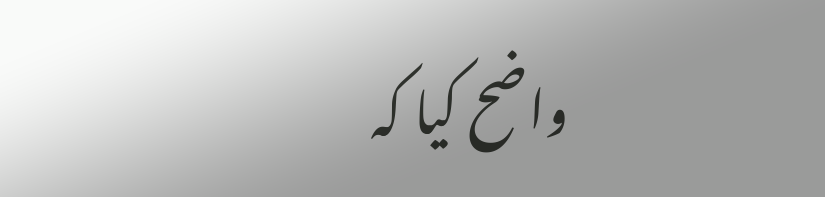واضح کیا کہ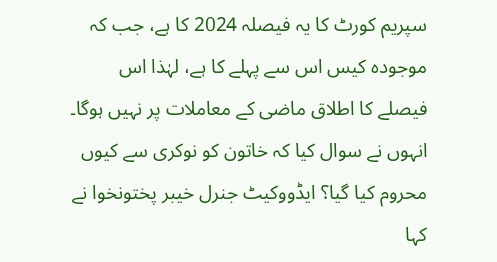سپریم کورٹ کا یہ فیصلہ 2024 کا ہے، جب کہ موجودہ کیس اس سے پہلے کا ہے، لہٰذا اس فیصلے کا اطلاق ماضی کے معاملات پر نہیں ہوگا۔ انہوں نے سوال کیا کہ خاتون کو نوکری سے کیوں محروم کیا گیا؟ ایڈووکیٹ جنرل خیبر پختونخوا نے کہا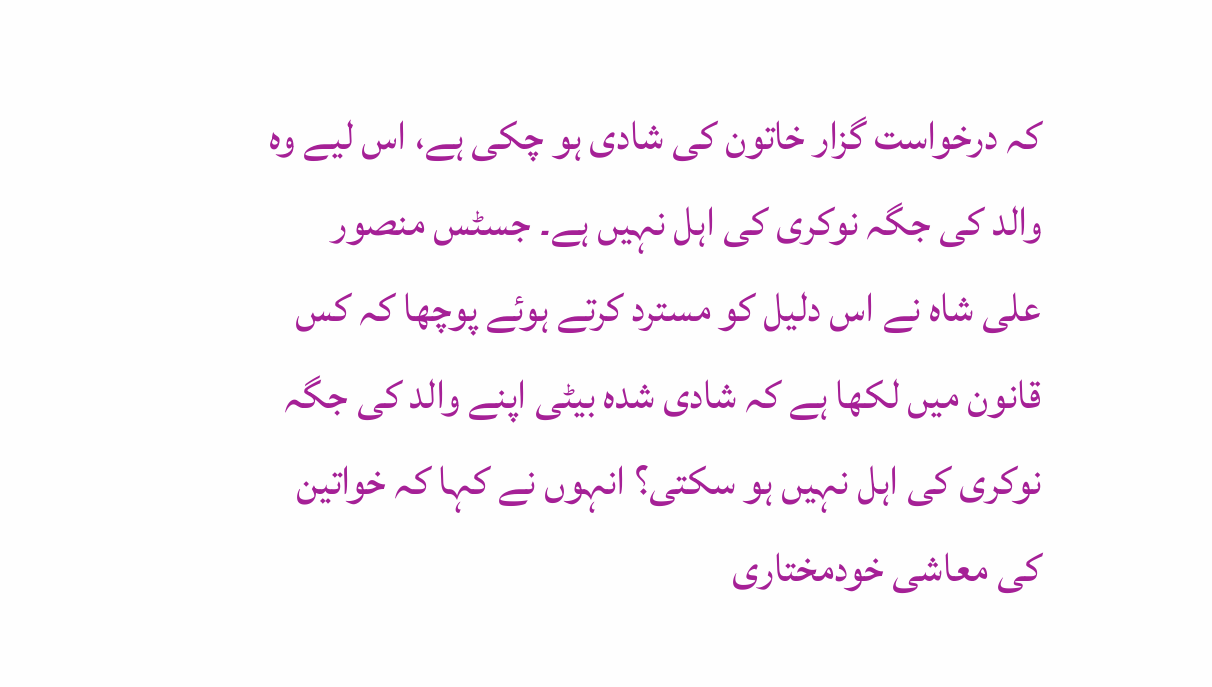کہ درخواست گزار خاتون کی شادی ہو چکی ہے، اس لیے وہ والد کی جگہ نوکری کی اہل نہیں ہے۔ جسٹس منصور علی شاہ نے اس دلیل کو مسترد کرتے ہوئے پوچھا کہ کس قانون میں لکھا ہے کہ شادی شدہ بیٹی اپنے والد کی جگہ نوکری کی اہل نہیں ہو سکتی؟ انہوں نے کہا کہ خواتین کی معاشی خودمختاری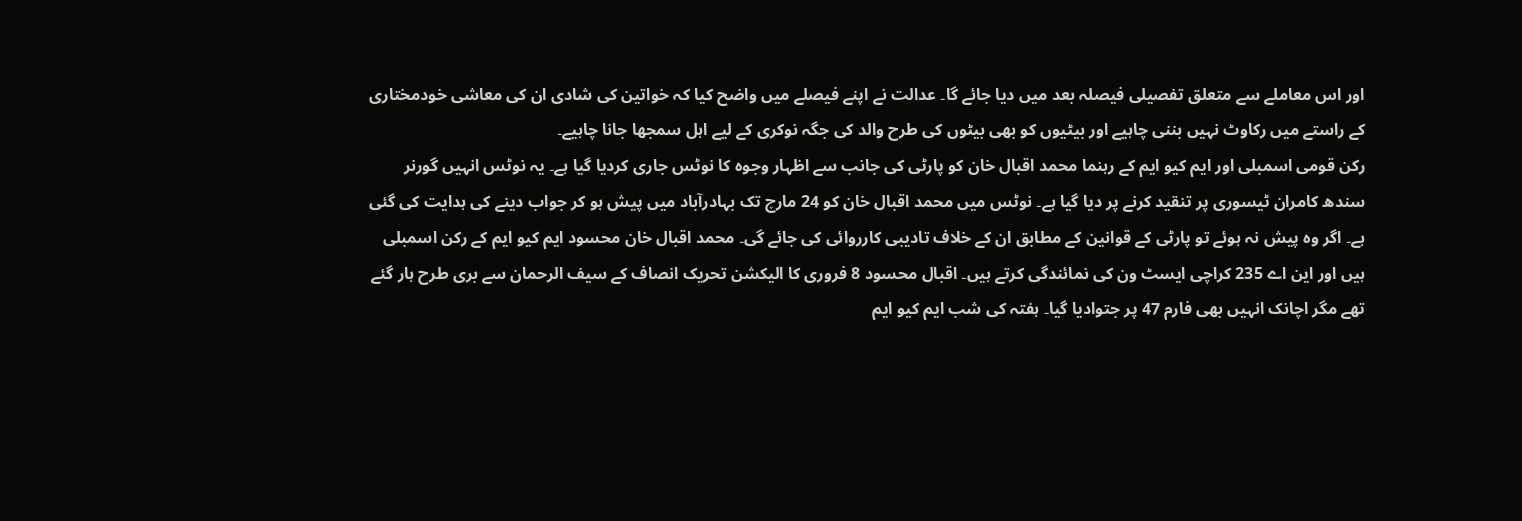اور اس معاملے سے متعلق تفصیلی فیصلہ بعد میں دیا جائے گا۔ عدالت نے اپنے فیصلے میں واضح کیا کہ خواتین کی شادی ان کی معاشی خودمختاری کے راستے میں رکاوٹ نہیں بننی چاہیے اور بیٹیوں کو بھی بیٹوں کی طرح والد کی جگہ نوکری کے لیے اہل سمجھا جانا چاہیے۔
رکن قومی اسمبلی اور ایم کیو ایم کے رہنما محمد اقبال خان کو پارٹی کی جانب سے اظہار وجوہ کا نوٹس جاری کردیا گیا ہے۔ یہ نوٹس انہیں گورنر سندھ کامران ٹیسوری پر تنقید کرنے پر دیا گیا ہے۔ نوٹس میں محمد اقبال خان کو 24 مارچ تک بہادرآباد میں پیش ہو کر جواب دینے کی ہدایت کی گئی ہے۔ اگر وہ پیش نہ ہوئے تو پارٹی کے قوانین کے مطابق ان کے خلاف تادیبی کارروائی کی جائے گی۔ محمد اقبال خان محسود ایم کیو ایم کے رکن اسمبلی ہیں اور این اے 235 کراچی ایسٹ ون کی نمائندگی کرتے ہیں۔ اقبال محسود 8 فروری کا الیکشن تحریک انصاف کے سیف الرحمان سے بری طرح ہار گئے تھے مگر اچانک انہیں بھی فارم 47 پر جتوادیا گیا۔ ہفتہ کی شب ایم کیو ایم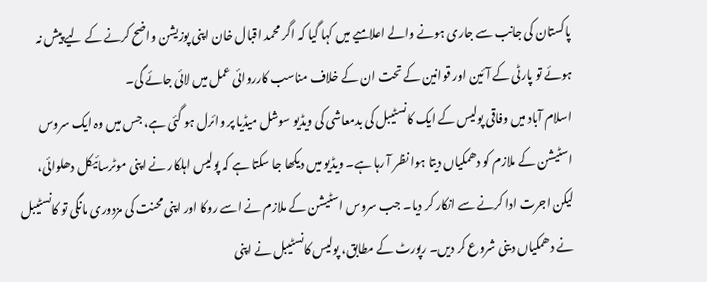پاکستان کی جانب سے جاری ہونے والے اعلامیے میں کہا گیا کہ اگر محمد اقبال خان اپنی پوزیشن واضح کرنے کے لیے پیش نہ ہوئے تو پارٹی کے آئین اور قوانین کے تحت ان کے خلاف مناسب کارروائی عمل میں لائی جائے گی۔
اسلام آباد میں وفاقی پولیس کے ایک کانسٹیبل کی بدمعاشی کی ویڈیو سوشل میڈیا پر وائرل ہو گئی ہے، جس میں وہ ایک سروس اسٹیشن کے ملازم کو دھمکیاں دیتا ہوا نظر آ رہا ہے۔ ویڈیو میں دیکھا جا سکتا ہے کہ پولیس اہلکار نے اپنی موٹرسائیکل دھلوائی، لیکن اجرت ادا کرنے سے انکار کر دیا۔ جب سروس اسٹیشن کے ملازم نے اسے روکا اور اپنی محنت کی مزدوری مانگی تو کانسٹیبل نے دھمکیاں دینی شروع کر دیں۔ رپورٹ کے مطابق، پولیس کانسٹیبل نے اپنی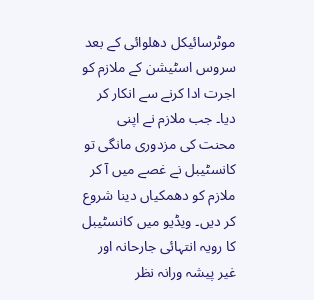موٹرسائیکل دھلوائی کے بعد سروس اسٹیشن کے ملازم کو اجرت ادا کرنے سے انکار کر دیا۔ جب ملازم نے اپنی محنت کی مزدوری مانگی تو کانسٹیبل نے غصے میں آ کر ملازم کو دھمکیاں دینا شروع کر دیں۔ ویڈیو میں کانسٹیبل کا رویہ انتہائی جارحانہ اور غیر پیشہ ورانہ نظر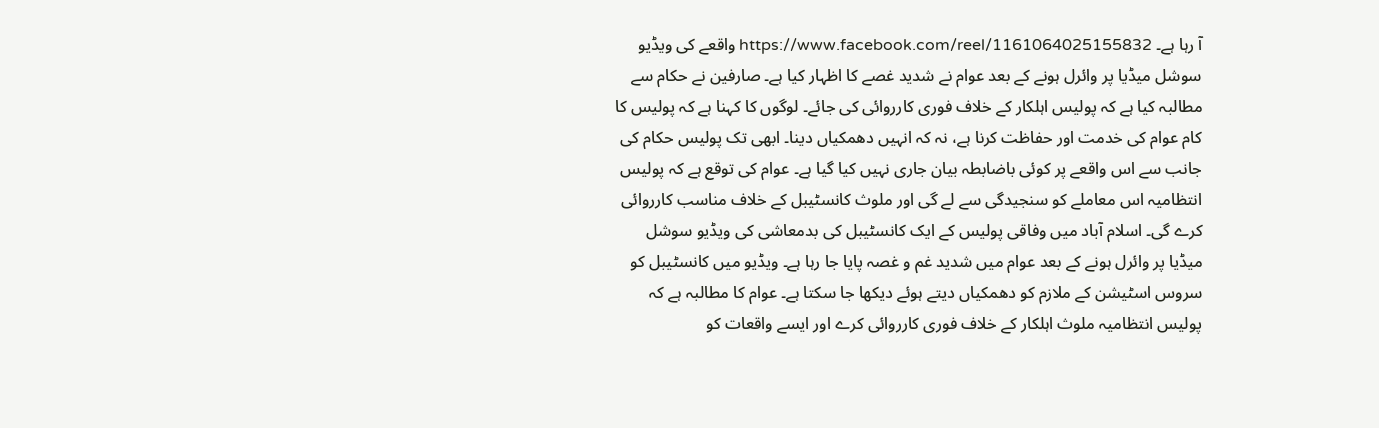آ رہا ہے۔ https://www.facebook.com/reel/1161064025155832 واقعے کی ویڈیو سوشل میڈیا پر وائرل ہونے کے بعد عوام نے شدید غصے کا اظہار کیا ہے۔ صارفین نے حکام سے مطالبہ کیا ہے کہ پولیس اہلکار کے خلاف فوری کارروائی کی جائے۔ لوگوں کا کہنا ہے کہ پولیس کا کام عوام کی خدمت اور حفاظت کرنا ہے، نہ کہ انہیں دھمکیاں دینا۔ ابھی تک پولیس حکام کی جانب سے اس واقعے پر کوئی باضابطہ بیان جاری نہیں کیا گیا ہے۔ عوام کی توقع ہے کہ پولیس انتظامیہ اس معاملے کو سنجیدگی سے لے گی اور ملوث کانسٹیبل کے خلاف مناسب کارروائی کرے گی۔ اسلام آباد میں وفاقی پولیس کے ایک کانسٹیبل کی بدمعاشی کی ویڈیو سوشل میڈیا پر وائرل ہونے کے بعد عوام میں شدید غم و غصہ پایا جا رہا ہے۔ ویڈیو میں کانسٹیبل کو سروس اسٹیشن کے ملازم کو دھمکیاں دیتے ہوئے دیکھا جا سکتا ہے۔ عوام کا مطالبہ ہے کہ پولیس انتظامیہ ملوث اہلکار کے خلاف فوری کارروائی کرے اور ایسے واقعات کو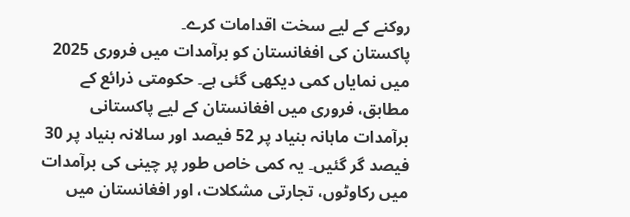روکنے کے لیے سخت اقدامات کرے۔
پاکستان کی افغانستان کو برآمدات میں فروری 2025 میں نمایاں کمی دیکھی گئی ہے۔ حکومتی ذرائع کے مطابق، فروری میں افغانستان کے لیے پاکستانی برآمدات ماہانہ بنیاد پر 52 فیصد اور سالانہ بنیاد پر 30 فیصد گر گئیں۔ یہ کمی خاص طور پر چینی کی برآمدات میں رکاوٹوں، تجارتی مشکلات، اور افغانستان میں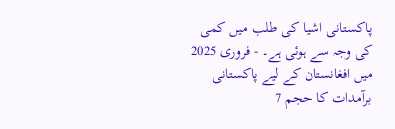پاکستانی اشیا کی طلب میں کمی کی وجہ سے ہوئی ہے۔ - فروری 2025 میں افغانستان کے لیے پاکستانی برآمدات کا حجم 7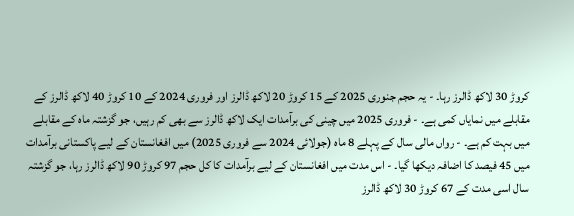کروڑ 30 لاکھ ڈالرز رہا۔ - یہ حجم جنوری 2025 کے 15 کروڑ 20 لاکھ ڈالرز اور فروری 2024 کے 10 کروڑ 40 لاکھ ڈالرز کے مقابلے میں نمایاں کمی ہے۔ - فروری 2025 میں چینی کی برآمدات ایک لاکھ ڈالرز سے بھی کم رہیں، جو گزشتہ ماہ کے مقابلے میں بہت کم ہے۔ - رواں مالی سال کے پہلے 8 ماہ (جولائی 2024 سے فروری 2025) میں افغانستان کے لیے پاکستانی برآمدات میں 45 فیصد کا اضافہ دیکھا گیا۔ - اس مدت میں افغانستان کے لیے برآمدات کا کل حجم 97 کروڑ 90 لاکھ ڈالرز رہا، جو گزشتہ سال اسی مدت کے 67 کروڑ 30 لاکھ ڈالرز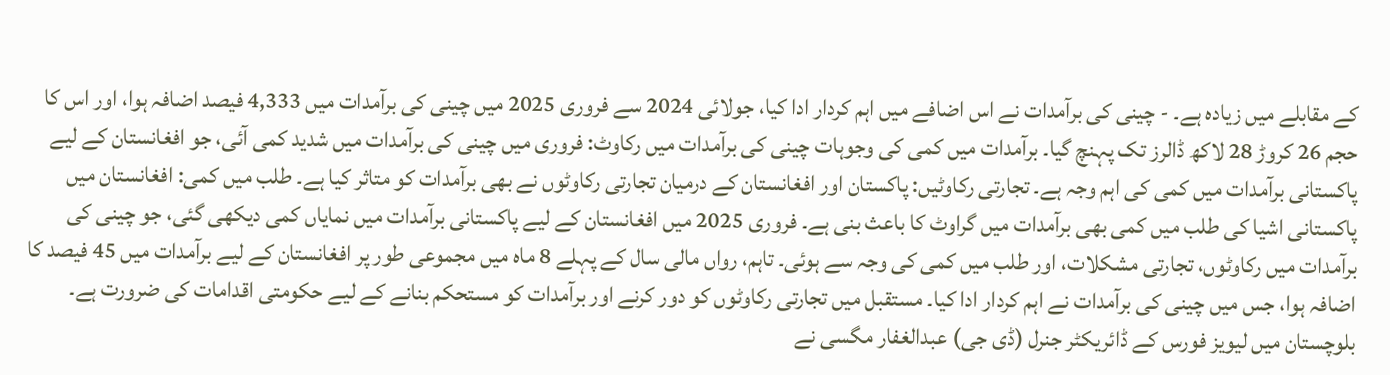کے مقابلے میں زیادہ ہے۔ - چینی کی برآمدات نے اس اضافے میں اہم کردار ادا کیا، جولائی 2024 سے فروری 2025 میں چینی کی برآمدات میں 4,333 فیصد اضافہ ہوا، اور اس کا حجم 26 کروڑ 28 لاکھ ڈالرز تک پہنچ گیا۔ برآمدات میں کمی کی وجوہات چینی کی برآمدات میں رکاوٹ: فروری میں چینی کی برآمدات میں شدید کمی آئی، جو افغانستان کے لیے پاکستانی برآمدات میں کمی کی اہم وجہ ہے۔ تجارتی رکاوٹیں: پاکستان اور افغانستان کے درمیان تجارتی رکاوٹوں نے بھی برآمدات کو متاثر کیا ہے۔ طلب میں کمی: افغانستان میں پاکستانی اشیا کی طلب میں کمی بھی برآمدات میں گراوٹ کا باعث بنی ہے۔ فروری 2025 میں افغانستان کے لیے پاکستانی برآمدات میں نمایاں کمی دیکھی گئی، جو چینی کی برآمدات میں رکاوٹوں، تجارتی مشکلات، اور طلب میں کمی کی وجہ سے ہوئی۔ تاہم، رواں مالی سال کے پہلے 8 ماہ میں مجموعی طور پر افغانستان کے لیے برآمدات میں 45 فیصد کا اضافہ ہوا، جس میں چینی کی برآمدات نے اہم کردار ادا کیا۔ مستقبل میں تجارتی رکاوٹوں کو دور کرنے اور برآمدات کو مستحکم بنانے کے لیے حکومتی اقدامات کی ضرورت ہے۔
بلوچستان میں لیویز فورس کے ڈائریکٹر جنرل (ڈی جی) عبدالغفار مگسی نے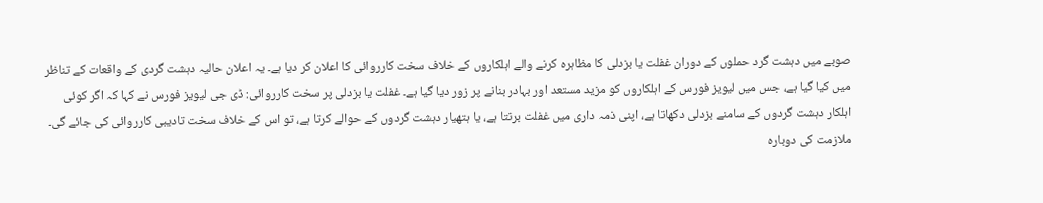صوبے میں دہشت گرد حملوں کے دوران غفلت یا بزدلی کا مظاہرہ کرنے والے اہلکاروں کے خلاف سخت کارروائی کا اعلان کر دیا ہے۔ یہ اعلان حالیہ دہشت گردی کے واقعات کے تناظر میں کیا گیا ہے، جس میں لیویز فورس کے اہلکاروں کو مزید مستعد اور بہادر بنانے پر زور دیا گیا ہے۔ غفلت یا بزدلی پر سخت کارروائی: ڈی جی لیویز فورس نے کہا کہ اگر کوئی اہلکار دہشت گردوں کے سامنے بزدلی دکھاتا ہے، اپنی ذمہ داری میں غفلت برتتا ہے، یا ہتھیار دہشت گردوں کے حوالے کرتا ہے، تو اس کے خلاف سخت تادیبی کارروائی کی جائے گی۔ ملازمت کی دوبارہ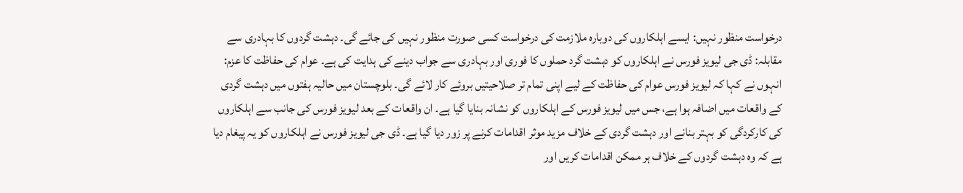درخواست منظور نہیں: ایسے اہلکاروں کی دوبارہ ملازمت کی درخواست کسی صورت منظور نہیں کی جائے گی۔ دہشت گردوں کا بہادری سے مقابلہ: ڈی جی لیویز فورس نے اہلکاروں کو دہشت گرد حملوں کا فوری اور بہادری سے جواب دینے کی ہدایت کی ہے۔ عوام کی حفاظت کا عزم: انہوں نے کہا کہ لیویز فورس عوام کی حفاظت کے لیے اپنی تمام تر صلاحیتیں بروئے کار لائے گی۔ بلوچستان میں حالیہ ہفتوں میں دہشت گردی کے واقعات میں اضافہ ہوا ہے، جس میں لیویز فورس کے اہلکاروں کو نشانہ بنایا گیا ہے۔ ان واقعات کے بعد لیویز فورس کی جانب سے اہلکاروں کی کارکردگی کو بہتر بنانے اور دہشت گردی کے خلاف مزید موثر اقدامات کرنے پر زور دیا گیا ہے۔ ڈی جی لیویز فورس نے اہلکاروں کو یہ پیغام دیا ہے کہ وہ دہشت گردوں کے خلاف ہر ممکن اقدامات کریں اور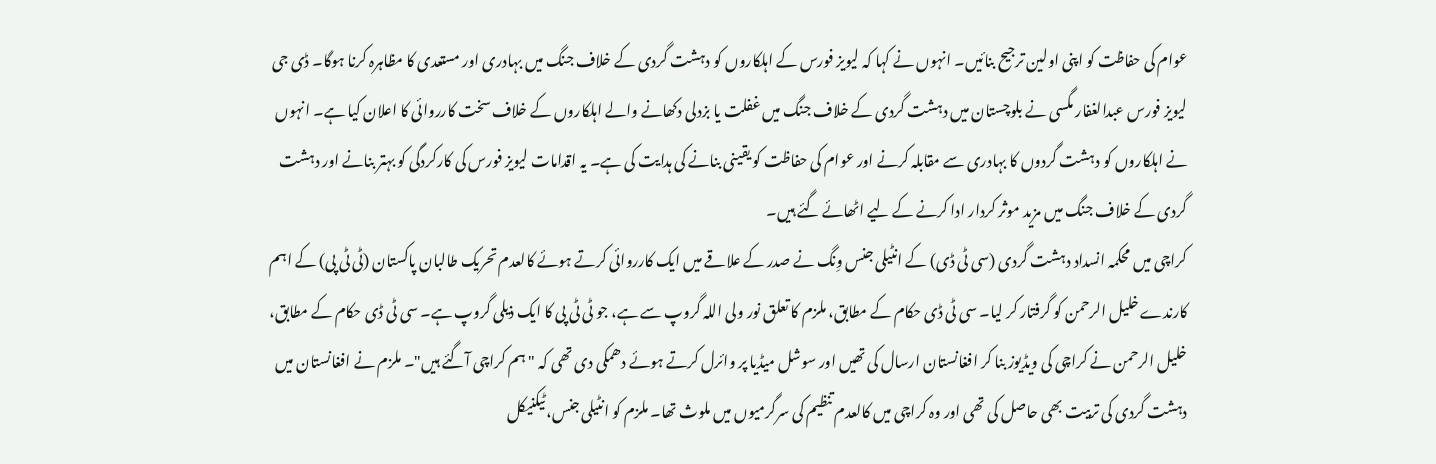عوام کی حفاظت کو اپنی اولین ترجیح بنائیں۔ انہوں نے کہا کہ لیویز فورس کے اہلکاروں کو دہشت گردی کے خلاف جنگ میں بہادری اور مستعدی کا مظاہرہ کرنا ہوگا۔ ڈی جی لیویز فورس عبدالغفار مگسی نے بلوچستان میں دہشت گردی کے خلاف جنگ میں غفلت یا بزدلی دکھانے والے اہلکاروں کے خلاف سخت کارروائی کا اعلان کیا ہے۔ انہوں نے اہلکاروں کو دہشت گردوں کا بہادری سے مقابلہ کرنے اور عوام کی حفاظت کو یقینی بنانے کی ہدایت کی ہے۔ یہ اقدامات لیویز فورس کی کارکردگی کو بہتر بنانے اور دہشت گردی کے خلاف جنگ میں مزید موثر کردار ادا کرنے کے لیے اٹھائے گئے ہیں۔
کراچی میں محکمہ انسداد دہشت گردی (سی ٹی ڈی) کے انٹیلی جنس وِنگ نے صدر کے علاقے میں ایک کارروائی کرتے ہوئے کالعدم تحریک طالبان پاکستان (ٹی ٹی پی) کے اہم کارندے خلیل الرحمن کو گرفتار کر لیا۔ سی ٹی ڈی حکام کے مطابق، ملزم کا تعلق نور ولی اللہ گروپ سے ہے، جو ٹی ٹی پی کا ایک ذیلی گروپ ہے۔ سی ٹی ڈی حکام کے مطابق، خلیل الرحمن نے کراچی کی ویڈیوز بنا کر افغانستان ارسال کی تھیں اور سوشل میڈیا پر وائرل کرتے ہوئے دھمکی دی تھی کہ "ہم کراچی آگئے ہیں"۔ ملزم نے افغانستان میں دہشت گردی کی تربیت بھی حاصل کی تھی اور وہ کراچی میں کالعدم تنظیم کی سرگرمیوں میں ملوث تھا۔ ملزم کو انٹیلی جنس، ٹیکنیکل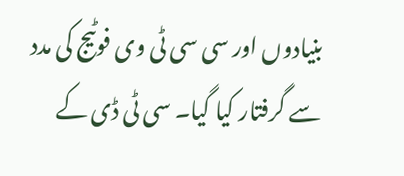بنیادوں اور سی سی ٹی وی فوٹیج کی مدد سے گرفتار کیا گیا۔ سی ٹی ڈی کے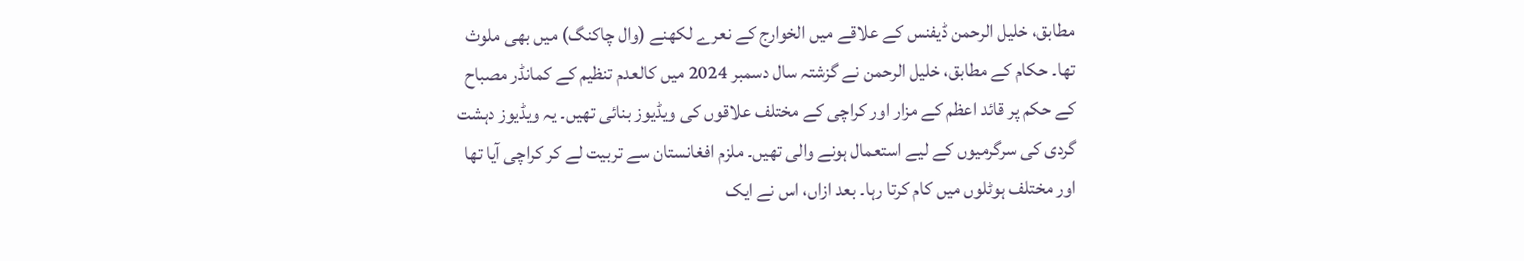مطابق، خلیل الرحمن ڈیفنس کے علاقے میں الخوارج کے نعرے لکھنے (وال چاکنگ) میں بھی ملوث تھا۔ حکام کے مطابق، خلیل الرحمن نے گزشتہ سال دسمبر 2024 میں کالعدم تنظیم کے کمانڈر مصباح کے حکم پر قائد اعظم کے مزار اور کراچی کے مختلف علاقوں کی ویڈیوز بنائی تھیں۔ یہ ویڈیوز دہشت گردی کی سرگرمیوں کے لیے استعمال ہونے والی تھیں۔ ملزم افغانستان سے تربیت لے کر کراچی آیا تھا اور مختلف ہوٹلوں میں کام کرتا رہا۔ بعد ازاں، اس نے ایک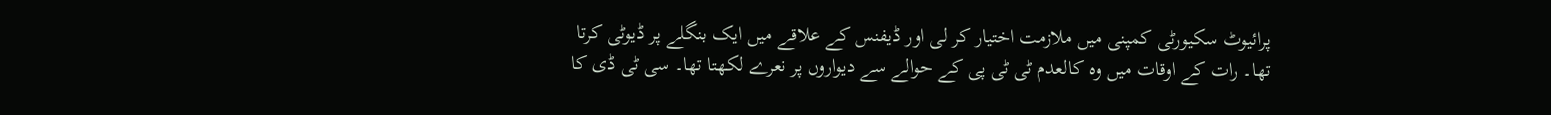پرائیوٹ سکیورٹی کمپنی میں ملازمت اختیار کر لی اور ڈیفنس کے علاقے میں ایک بنگلے پر ڈیوٹی کرتا تھا۔ رات کے اوقات میں وہ کالعدم ٹی ٹی پی کے حوالے سے دیواروں پر نعرے لکھتا تھا۔ سی ٹی ڈی کا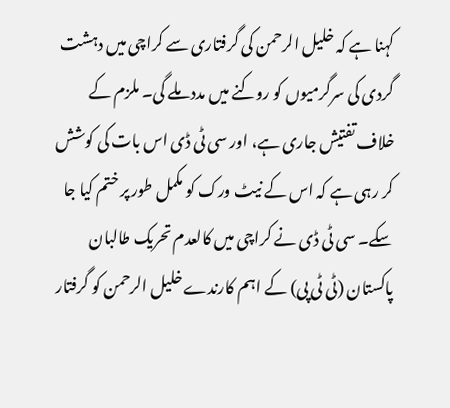کہنا ہے کہ خلیل الرحمن کی گرفتاری سے کراچی میں دہشت گردی کی سرگرمیوں کو روکنے میں مدد ملے گی۔ ملزم کے خلاف تفتیش جاری ہے، اور سی ٹی ڈی اس بات کی کوشش کر رہی ہے کہ اس کے نیٹ ورک کو مکمل طور پر ختم کیا جا سکے۔ سی ٹی ڈی نے کراچی میں کالعدم تحریک طالبان پاکستان (ٹی ٹی پی) کے اہم کارندے خلیل الرحمن کو گرفتار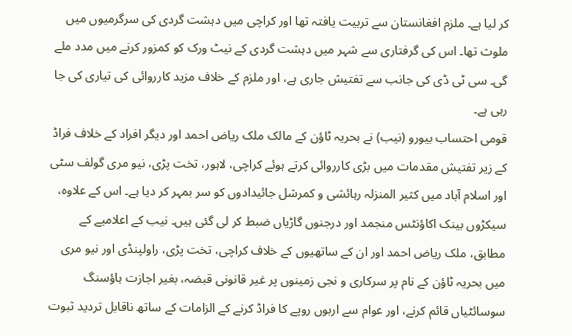کر لیا ہے۔ ملزم افغانستان سے تربیت یافتہ تھا اور کراچی میں دہشت گردی کی سرگرمیوں میں ملوث تھا۔ اس کی گرفتاری سے شہر میں دہشت گردی کے نیٹ ورک کو کمزور کرنے میں مدد ملے گی۔ سی ٹی ڈی کی جانب سے تفتیش جاری ہے، اور ملزم کے خلاف مزید کارروائی کی تیاری کی جا رہی ہے۔
قومی احتساب بیورو (نیب) نے بحریہ ٹاؤن کے مالک ملک ریاض احمد اور دیگر افراد کے خلاف فراڈ کے زیر تفتیش مقدمات میں بڑی کارروائی کرتے ہوئے کراچی، لاہور، تخت پڑی، نیو مری گولف سٹی اور اسلام آباد میں کثیر المنزلہ رہائشی و کمرشل جائیدادوں کو سر بمہر کر دیا ہے۔ اس کے علاوہ، سیکڑوں بینک اکاؤنٹس منجمد اور درجنوں گاڑیاں ضبط کر لی گئی ہیں۔ نیب کے اعلامیے کے مطابق، ملک ریاض احمد اور ان کے ساتھیوں کے خلاف کراچی، تخت پڑی، راولپنڈی اور نیو مری میں بحریہ ٹاؤن کے نام پر سرکاری و نجی زمینوں پر غیر قانونی قبضہ، بغیر اجازت ہاؤسنگ سوسائٹیاں قائم کرنے، اور عوام سے اربوں روپے کا فراڈ کرنے کے الزامات کے ساتھ ناقابل تردید ثبوت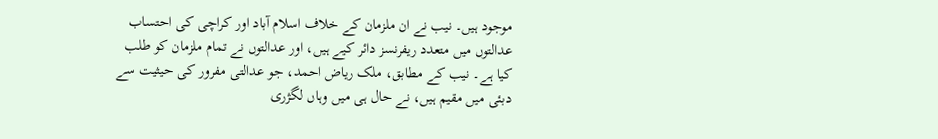موجود ہیں۔ نیب نے ان ملزمان کے خلاف اسلام آباد اور کراچی کی احتساب عدالتوں میں متعدد ریفرنسز دائر کیے ہیں، اور عدالتوں نے تمام ملزمان کو طلب کیا ہے۔ نیب کے مطابق، ملک ریاض احمد، جو عدالتی مفرور کی حیثیت سے دبئی میں مقیم ہیں، نے حال ہی میں وہاں لگژری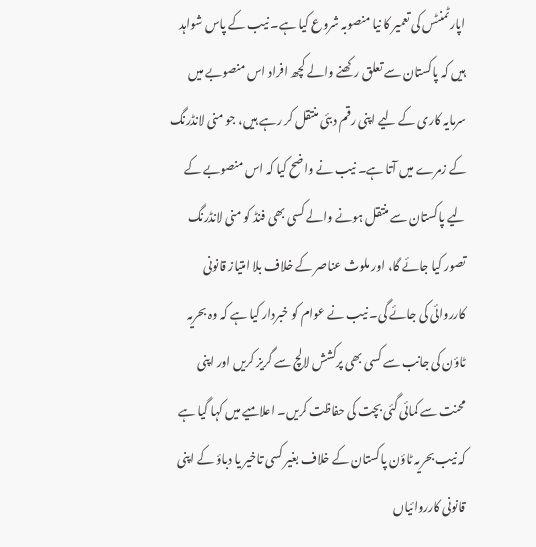اپارٹمنٹس کی تعمیر کا نیا منصوبہ شروع کیا ہے۔ نیب کے پاس شواہد ہیں کہ پاکستان سے تعلق رکھنے والے کچھ افراد اس منصوبے میں سرمایہ کاری کے لیے اپنی رقم دبئی منتقل کر رہے ہیں، جو منی لانڈرنگ کے زمرے میں آتا ہے۔ نیب نے واضح کیا کہ اس منصوبے کے لیے پاکستان سے منتقل ہونے والے کسی بھی فنڈ کو منی لانڈرنگ تصور کیا جائے گا، اور ملوث عناصر کے خلاف بلا امتیاز قانونی کارروائی کی جائے گی۔ نیب نے عوام کو خبردار کیا ہے کہ وہ بحریہ ٹاؤن کی جانب سے کسی بھی پرکشش لالچ سے گریز کریں اور اپنی محنت سے کمائی گئی بچت کی حفاظت کریں۔ اعلامیے میں کہا گیا ہے کہ نیب بحریہ ٹاؤن پاکستان کے خلاف بغیر کسی تاخیر یا دباؤ کے اپنی قانونی کارروائیاں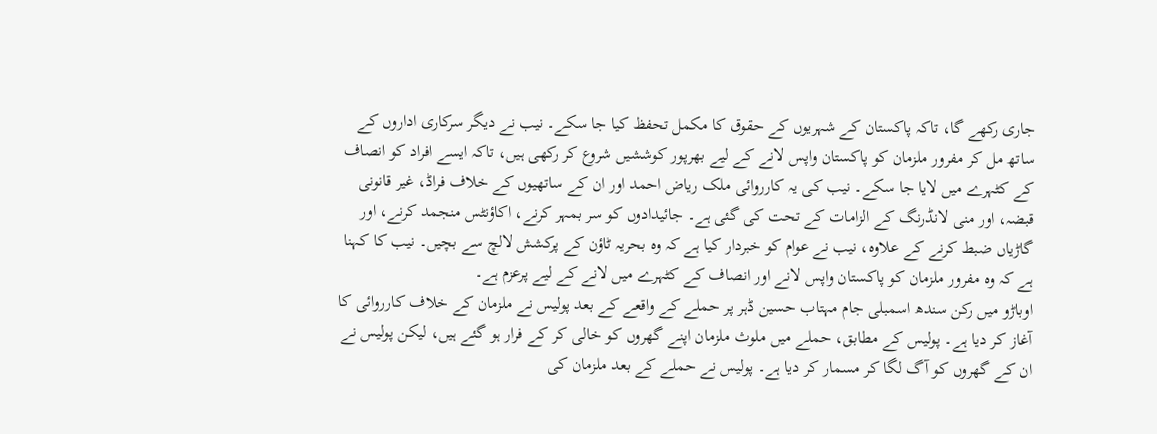جاری رکھے گا، تاکہ پاکستان کے شہریوں کے حقوق کا مکمل تحفظ کیا جا سکے۔ نیب نے دیگر سرکاری اداروں کے ساتھ مل کر مفرور ملزمان کو پاکستان واپس لانے کے لیے بھرپور کوششیں شروع کر رکھی ہیں، تاکہ ایسے افراد کو انصاف کے کٹہرے میں لایا جا سکے۔ نیب کی یہ کارروائی ملک ریاض احمد اور ان کے ساتھیوں کے خلاف فراڈ، غیر قانونی قبضہ، اور منی لانڈرنگ کے الزامات کے تحت کی گئی ہے۔ جائیدادوں کو سر بمہر کرنے، اکاؤنٹس منجمد کرنے، اور گاڑیاں ضبط کرنے کے علاوہ، نیب نے عوام کو خبردار کیا ہے کہ وہ بحریہ ٹاؤن کے پرکشش لالچ سے بچیں۔ نیب کا کہنا ہے کہ وہ مفرور ملزمان کو پاکستان واپس لانے اور انصاف کے کٹہرے میں لانے کے لیے پرعزم ہے۔
اوباڑو میں رکن سندھ اسمبلی جام مہتاب حسین ڈہر پر حملے کے واقعے کے بعد پولیس نے ملزمان کے خلاف کارروائی کا آغاز کر دیا ہے۔ پولیس کے مطابق، حملے میں ملوث ملزمان اپنے گھروں کو خالی کر کے فرار ہو گئے ہیں، لیکن پولیس نے ان کے گھروں کو آگ لگا کر مسمار کر دیا ہے۔ پولیس نے حملے کے بعد ملزمان کی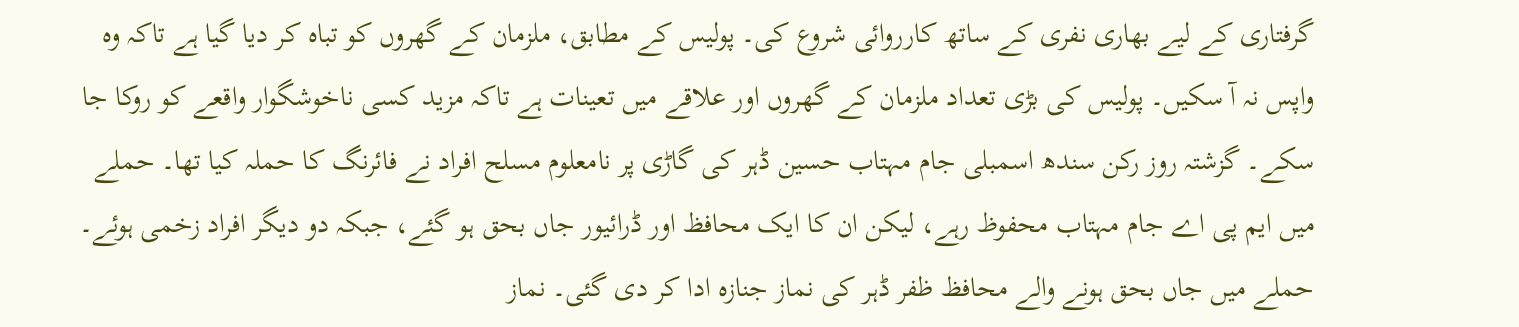گرفتاری کے لیے بھاری نفری کے ساتھ کارروائی شروع کی۔ پولیس کے مطابق، ملزمان کے گھروں کو تباہ کر دیا گیا ہے تاکہ وہ واپس نہ آ سکیں۔ پولیس کی بڑی تعداد ملزمان کے گھروں اور علاقے میں تعینات ہے تاکہ مزید کسی ناخوشگوار واقعے کو روکا جا سکے۔ گزشتہ روز رکن سندھ اسمبلی جام مہتاب حسین ڈہر کی گاڑی پر نامعلوم مسلح افراد نے فائرنگ کا حملہ کیا تھا۔ حملے میں ایم پی اے جام مہتاب محفوظ رہے، لیکن ان کا ایک محافظ اور ڈرائیور جاں بحق ہو گئے، جبکہ دو دیگر افراد زخمی ہوئے۔ حملے میں جاں بحق ہونے والے محافظ ظفر ڈہر کی نماز جنازہ ادا کر دی گئی۔ نماز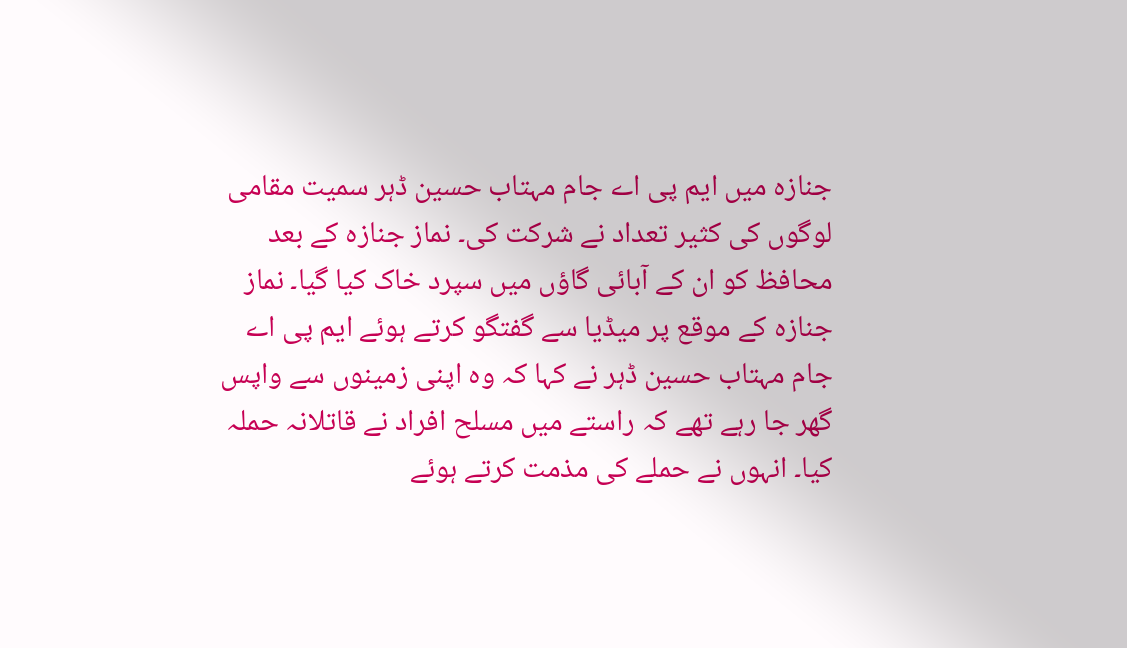جنازہ میں ایم پی اے جام مہتاب حسین ڈہر سمیت مقامی لوگوں کی کثیر تعداد نے شرکت کی۔ نماز جنازہ کے بعد محافظ کو ان کے آبائی گاؤں میں سپرد خاک کیا گیا۔ نماز جنازہ کے موقع پر میڈیا سے گفتگو کرتے ہوئے ایم پی اے جام مہتاب حسین ڈہر نے کہا کہ وہ اپنی زمینوں سے واپس گھر جا رہے تھے کہ راستے میں مسلح افراد نے قاتلانہ حملہ کیا۔ انہوں نے حملے کی مذمت کرتے ہوئے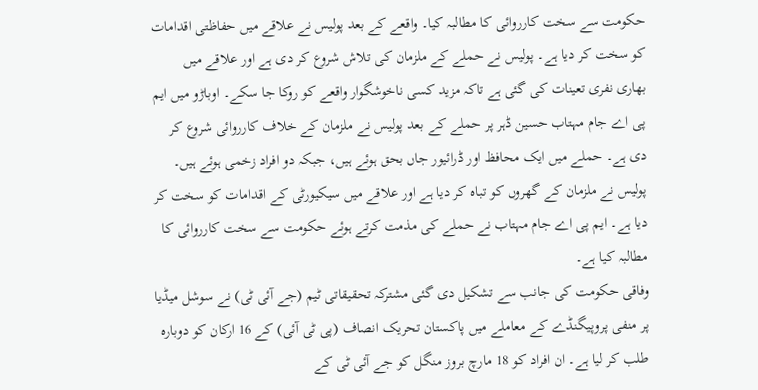حکومت سے سخت کارروائی کا مطالبہ کیا۔ واقعے کے بعد پولیس نے علاقے میں حفاظتی اقدامات کو سخت کر دیا ہے۔ پولیس نے حملے کے ملزمان کی تلاش شروع کر دی ہے اور علاقے میں بھاری نفری تعینات کی گئی ہے تاکہ مزید کسی ناخوشگوار واقعے کو روکا جا سکے۔ اوباڑو میں ایم پی اے جام مہتاب حسین ڈہر پر حملے کے بعد پولیس نے ملزمان کے خلاف کارروائی شروع کر دی ہے۔ حملے میں ایک محافظ اور ڈرائیور جاں بحق ہوئے ہیں، جبکہ دو افراد زخمی ہوئے ہیں۔ پولیس نے ملزمان کے گھروں کو تباہ کر دیا ہے اور علاقے میں سیکیورٹی کے اقدامات کو سخت کر دیا ہے۔ ایم پی اے جام مہتاب نے حملے کی مذمت کرتے ہوئے حکومت سے سخت کارروائی کا مطالبہ کیا ہے۔
وفاقی حکومت کی جانب سے تشکیل دی گئی مشترکہ تحقیقاتی ٹیم (جے آئی ٹی) نے سوشل میڈیا پر منفی پروپیگنڈے کے معاملے میں پاکستان تحریک انصاف (پی ٹی آئی) کے 16 ارکان کو دوبارہ طلب کر لیا ہے۔ ان افراد کو 18 مارچ بروز منگل کو جے آئی ٹی کے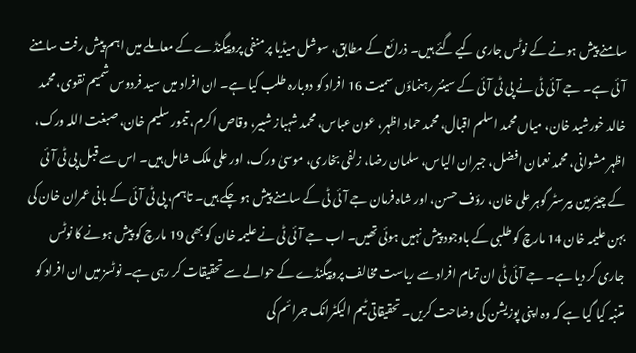سامنے پیش ہونے کے نوٹس جاری کیے گئے ہیں۔ ذرائع کے مطابق، سوشل میڈیا پر منفی پروپیگنڈے کے معاملے میں اہم پیش رفت سامنے آئی ہے۔ جے آئی ٹی نے پی ٹی آئی کے سینئر رہنماؤں سمیت 16 افراد کو دوبارہ طلب کیا ہے۔ ان افراد میں سید فردوس شمیم نقوی، محمد خالد خورشید خان، میاں محمد اسلم اقبال، محمد حماد اظہر، عون عباس، محمد شہباز شبیر، وقاص اکرم، تیمور سلیم خان، صبغت اللہ ورک، اظہر مشوانی، محمد نعمان افضل، جبران الیاس، سلمان رضا، زلفی بخاری، موسیٰ ورک، اور علی ملک شامل ہیں۔ اس سے قبل پی ٹی آئی کے چیئرمین بیرسٹر گوہر علی خان، رؤف حسن، اور شاہ فرمان جے آئی ٹی کے سامنے پیش ہو چکے ہیں۔ تاہم، پی ٹی آئی کے بانی عمران خان کی بہن علیمہ خان 14 مارچ کو طلبی کے باوجود پیش نہیں ہوئی تھیں۔ اب جے آئی ٹی نے علیمہ خان کو بھی 19 مارچ کو پیش ہونے کا نوٹس جاری کر دیا ہے۔ جے آئی ٹی ان تمام افراد سے ریاست مخالف پروپیگنڈے کے حوالے سے تحقیقات کر رہی ہے۔ نوٹسز میں ان افراد کو متنبہ کیا گیا ہے کہ وہ اپنی پوزیشن کی وضاحت کریں۔ تحقیقاتی ٹیم الیکٹرانک جرائم کی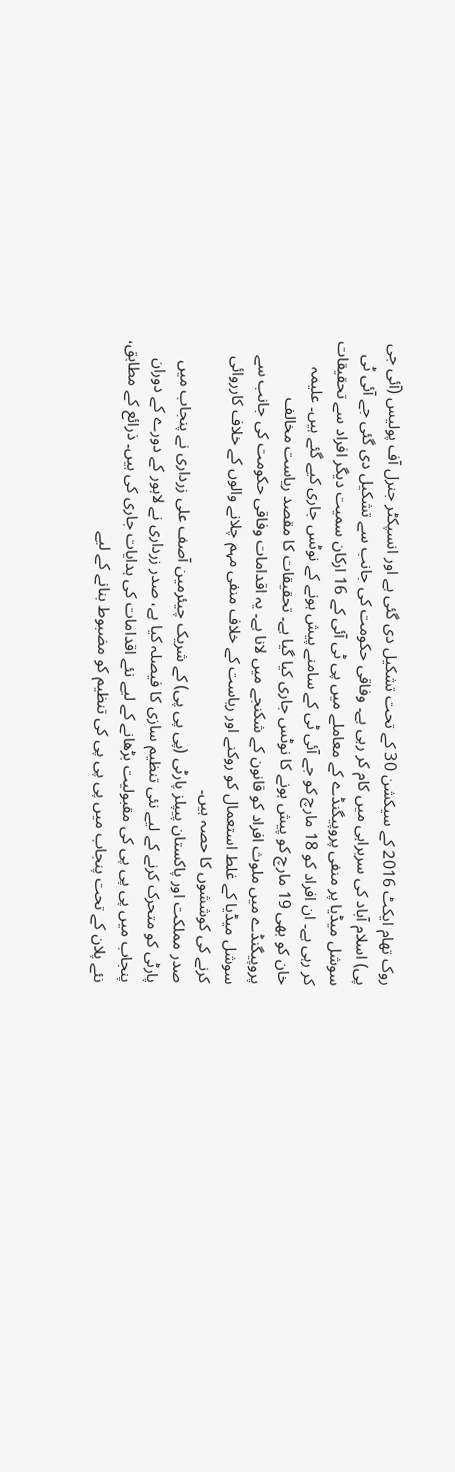روک تھام ایکٹ 2016 کے سیکشن 30 کے تحت تشکیل دی گئی ہے اور انسپکٹر جنرل آف پولیس (آئی جی پی) اسلام آباد کی سربراہی میں کام کر رہی ہے۔ وفاقی حکومت کی جانب سے تشکیل دی گئی جے آئی ٹی سوشل میڈیا پر منفی پروپیگنڈے کے معاملے میں پی ٹی آئی کے 16 ارکان سمیت دیگر افراد سے تحقیقات کر رہی ہے۔ ان افراد کو 18 مارچ کو جے آئی ٹی کے سامنے پیش ہونے کے نوٹس جاری کیے گئے ہیں۔ علیمہ خان کو بھی 19 مارچ کو پیش ہونے کا نوٹس جاری کیا گیا ہے۔ تحقیقات کا مقصد ریاست مخالف پروپیگنڈے میں ملوث افراد کو قانون کے شکنجے میں لانا ہے۔ یہ اقدامات وفاقی حکومت کی جانب سے سوشل میڈیا کے غلط استعمال کو روکنے اور ریاست کے خلاف منفی مہم چلانے والوں کے خلاف کارروائی کرنے کی کوششوں کا حصہ ہیں۔
صدر مملکت اور پاکستان پیپلز پارٹی (پی پی پی) کے شریک چیئرمین آصف علی زرداری نے پنجاب میں پارٹی کو متحرک کرنے کے لیے نئی تنظیم سازی کا فیصلہ کیا ہے، صدر زرداری نے لاہور کے دورے کے دوران پنجاب میں پی پی پی کی مقبولیت بڑھانے کے لیے نئے اقدامات کی ہدایات جاری کی ہیں۔ ذرائع کے مطابق، نئے پلان کے تحت پنجاب میں پی پی پی کی تنظیم کو مضبوط بنانے کے لیے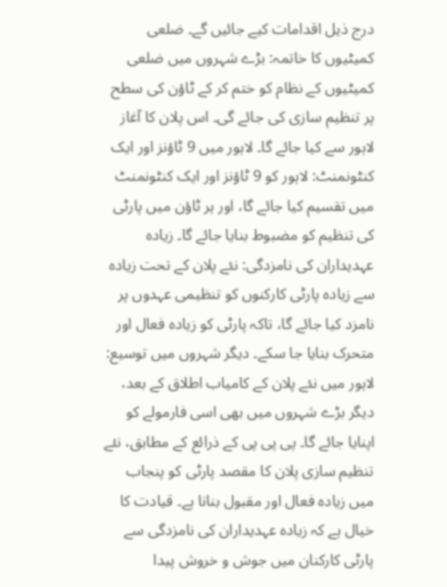درج ذیل اقدامات کیے جائیں گے۔ ضلعی کمیٹیوں کا خاتمہ: بڑے شہروں میں ضلعی کمیٹیوں کے نظام کو ختم کر کے ٹاؤن کی سطح پر تنظیم سازی کی جائے گی۔ اس پلان کا آغاز لاہور سے کیا جائے گا۔ لاہور میں 9 ٹاؤنز اور ایک کنٹونمنٹ: لاہور کو 9 ٹاؤنز اور ایک کنٹونمنٹ میں تقسیم کیا جائے گا، اور ہر ٹاؤن میں پارٹی کی تنظیم کو مضبوط بنایا جائے گا۔ زیادہ عہدیداران کی نامزدگی: نئے پلان کے تحت زیادہ سے زیادہ پارٹی کارکنوں کو تنظیمی عہدوں پر نامزد کیا جائے گا، تاکہ پارٹی کو زیادہ فعال اور متحرک بنایا جا سکے۔ دیگر شہروں میں توسیع: لاہور میں نئے پلان کے کامیاب اطلاق کے بعد، دیگر بڑے شہروں میں بھی اسی فارمولے کو اپنایا جائے گا۔ پی پی پی کے ذرائع کے مطابق، نئے تنظیم سازی پلان کا مقصد پارٹی کو پنجاب میں زیادہ فعال اور مقبول بنانا ہے۔ قیادت کا خیال ہے کہ زیادہ عہدیداران کی نامزدگی سے پارٹی کارکنان میں جوش و خروش پیدا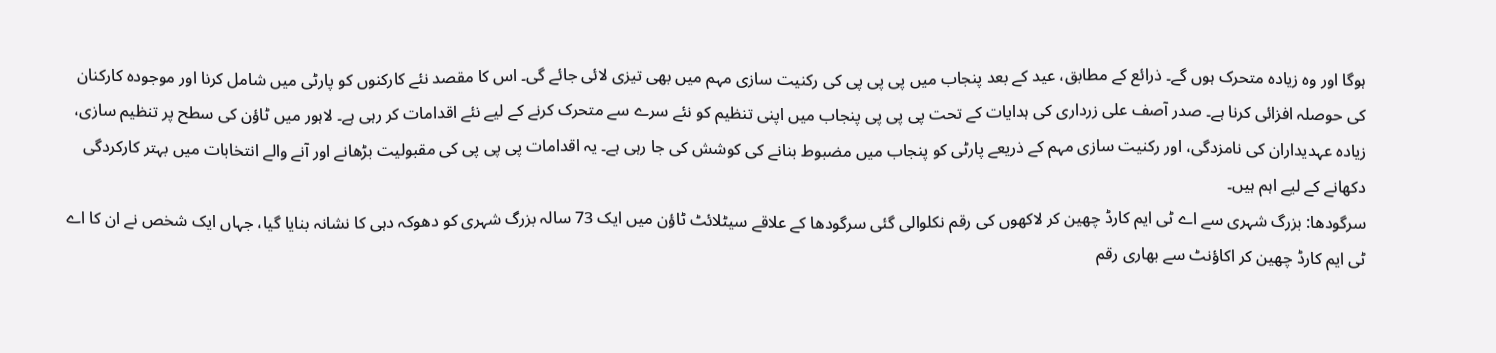ہوگا اور وہ زیادہ متحرک ہوں گے۔ ذرائع کے مطابق، عید کے بعد پنجاب میں پی پی پی کی رکنیت سازی مہم میں بھی تیزی لائی جائے گی۔ اس کا مقصد نئے کارکنوں کو پارٹی میں شامل کرنا اور موجودہ کارکنان کی حوصلہ افزائی کرنا ہے۔ صدر آصف علی زرداری کی ہدایات کے تحت پی پی پی پنجاب میں اپنی تنظیم کو نئے سرے سے متحرک کرنے کے لیے نئے اقدامات کر رہی ہے۔ لاہور میں ٹاؤن کی سطح پر تنظیم سازی، زیادہ عہدیداران کی نامزدگی، اور رکنیت سازی مہم کے ذریعے پارٹی کو پنجاب میں مضبوط بنانے کی کوشش کی جا رہی ہے۔ یہ اقدامات پی پی پی کی مقبولیت بڑھانے اور آنے والے انتخابات میں بہتر کارکردگی دکھانے کے لیے اہم ہیں۔
سرگودھا: بزرگ شہری سے اے ٹی ایم کارڈ چھین کر لاکھوں کی رقم نکلوالی گئی سرگودھا کے علاقے سیٹلائٹ ٹاؤن میں ایک 73 سالہ بزرگ شہری کو دھوکہ دہی کا نشانہ بنایا گیا، جہاں ایک شخص نے ان کا اے ٹی ایم کارڈ چھین کر اکاؤنٹ سے بھاری رقم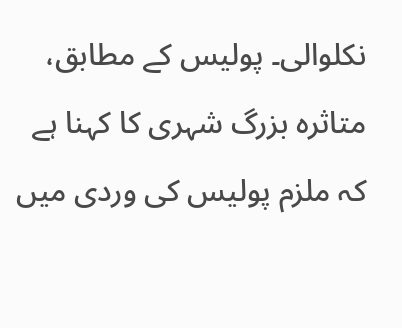نکلوالی۔ پولیس کے مطابق، متاثرہ بزرگ شہری کا کہنا ہے کہ ملزم پولیس کی وردی میں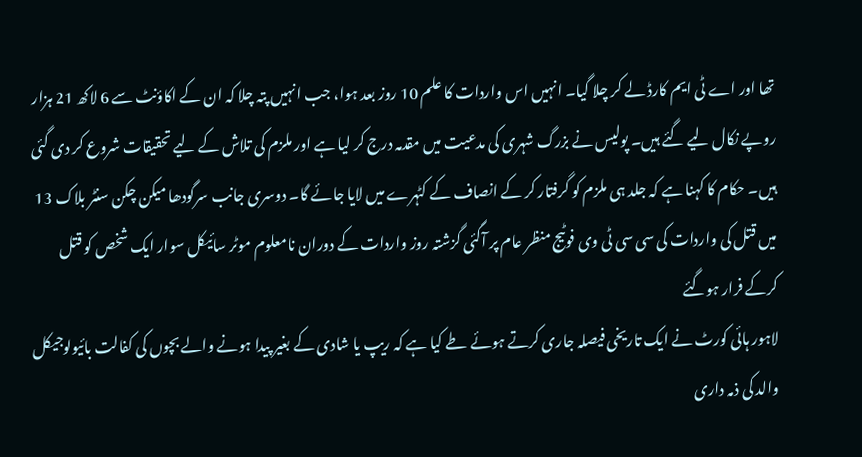تھا اور اے ٹی ایم کارڈ لے کر چلا گیا۔ انہیں اس واردات کا علم 10 روز بعد ہوا، جب انہیں پتہ چلا کہ ان کے اکاؤنٹ سے 6 لاکھ 21 ہزار روپے نکال لیے گئے ہیں۔ پولیس نے بزرگ شہری کی مدعیت میں مقدمہ درج کر لیا ہے اور ملزم کی تلاش کے لیے تحقیقات شروع کر دی گئی ہیں۔ حکام کا کہنا ہے کہ جلد ہی ملزم کو گرفتار کر کے انصاف کے کٹہرے میں لایا جائے گا۔ دوسری جانب سرگودھا میکن چکن سنٹر بلاک 13 میں قتل کی واردات کی سی سی ٹی وی فوٹیج منظر عام پر آگئی گزشتہ روز واردات کے دوران نامعلوم موٹر سائیکل سوار ایک شخص کو قتل کرکے فرار ہوگئے
لاہور ہائی کورٹ نے ایک تاریخی فیصلہ جاری کرتے ہوئے طے کیا ہے کہ ریپ یا شادی کے بغیر پیدا ہونے والے بچوں کی کفالت بائیولوجیکل والد کی ذمہ داری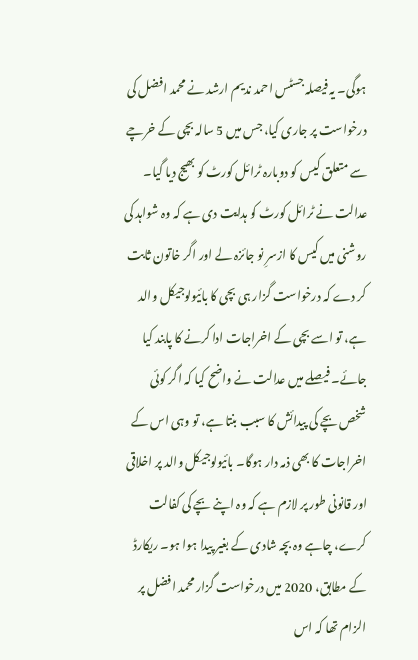ہوگی۔ یہ فیصلہ جسٹس احمد ندیم ارشد نے محمد افضل کی درخواست پر جاری کیا، جس میں 5 سالہ بچی کے خرچے سے متعلق کیس کو دوبارہ ٹرائل کورٹ کو بھیج دیا گیا۔ عدالت نے ٹرائل کورٹ کو ہدایت دی ہے کہ وہ شواہد کی روشنی میں کیس کا ازسرِ نو جائزہ لے اور اگر خاتون ثابت کر دے کہ درخواست گزار ہی بچی کا بائیولوجیکل والد ہے، تو اسے بچی کے اخراجات ادا کرنے کا پابند کیا جائے۔ فیصلے میں عدالت نے واضح کیا کہ اگر کوئی شخص بچے کی پیدائش کا سبب بنتا ہے، تو وہی اس کے اخراجات کا بھی ذمہ دار ہوگا۔ بائیولوجیکل والد پر اخلاقی اور قانونی طور پر لازم ہے کہ وہ اپنے بچے کی کفالت کرے، چاہے وہ بچہ شادی کے بغیر پیدا ہوا ہو۔ ریکارڈ کے مطابق، 2020 میں درخواست گزار محمد افضل پر الزام تھا کہ اس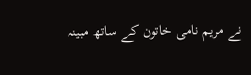نے مریم نامی خاتون کے ساتھ مبینہ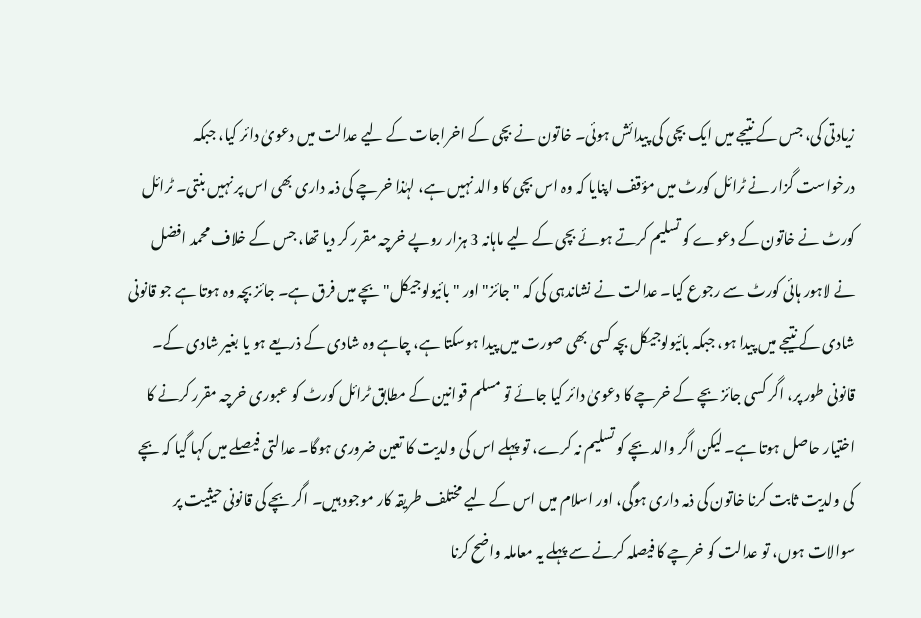زیادتی کی، جس کے نتیجے میں ایک بچی کی پیدائش ہوئی۔ خاتون نے بچی کے اخراجات کے لیے عدالت میں دعویٰ دائر کیا، جبکہ درخواست گزار نے ٹرائل کورٹ میں مؤقف اپنایا کہ وہ اس بچی کا والد نہیں ہے، لہٰذا خرچے کی ذمہ داری بھی اس پر نہیں بنتی۔ ٹرائل کورٹ نے خاتون کے دعوے کو تسلیم کرتے ہوئے بچی کے لیے ماہانہ 3 ہزار روپے خرچہ مقرر کر دیا تھا، جس کے خلاف محمد افضل نے لاہور ہائی کورٹ سے رجوع کیا۔ عدالت نے نشاندہی کی کہ "جائز" اور "بائیولوجیکل" بچے میں فرق ہے۔ جائز بچہ وہ ہوتا ہے جو قانونی شادی کے نتیجے میں پیدا ہو، جبکہ بائیولوجیکل بچہ کسی بھی صورت میں پیدا ہوسکتا ہے، چاہے وہ شادی کے ذریعے ہو یا بغیر شادی کے۔ قانونی طور پر، اگر کسی جائز بچے کے خرچے کا دعویٰ دائر کیا جائے تو مسلم قوانین کے مطابق ٹرائل کورٹ کو عبوری خرچہ مقرر کرنے کا اختیار حاصل ہوتا ہے۔ لیکن اگر والد بچے کو تسلیم نہ کرے، تو پہلے اس کی ولدیت کا تعین ضروری ہوگا۔ عدالتی فیصلے میں کہا گیا کہ بچے کی ولدیت ثابت کرنا خاتون کی ذمہ داری ہوگی، اور اسلام میں اس کے لیے مختلف طریقہ کار موجود ہیں۔ اگر بچے کی قانونی حیثیت پر سوالات ہوں، تو عدالت کو خرچے کا فیصلہ کرنے سے پہلے یہ معاملہ واضح کرنا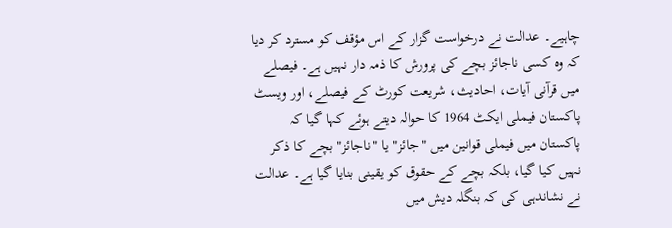چاہیے۔ عدالت نے درخواست گزار کے اس مؤقف کو مسترد کر دیا کہ وہ کسی ناجائز بچے کی پرورش کا ذمہ دار نہیں ہے۔ فیصلے میں قرآنی آیات، احادیث، شریعت کورٹ کے فیصلے، اور ویسٹ پاکستان فیملی ایکٹ 1964 کا حوالہ دیتے ہوئے کہا گیا کہ پاکستان میں فیملی قوانین میں "جائز" یا "ناجائز" بچے کا ذکر نہیں کیا گیا، بلکہ بچے کے حقوق کو یقینی بنایا گیا ہے۔ عدالت نے نشاندہی کی کہ بنگلہ دیش میں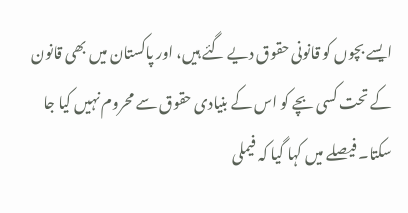ایسے بچوں کو قانونی حقوق دیے گئے ہیں، اور پاکستان میں بھی قانون کے تحت کسی بچے کو اس کے بنیادی حقوق سے محروم نہیں کیا جا سکتا۔ فیصلے میں کہا گیا کہ فیملی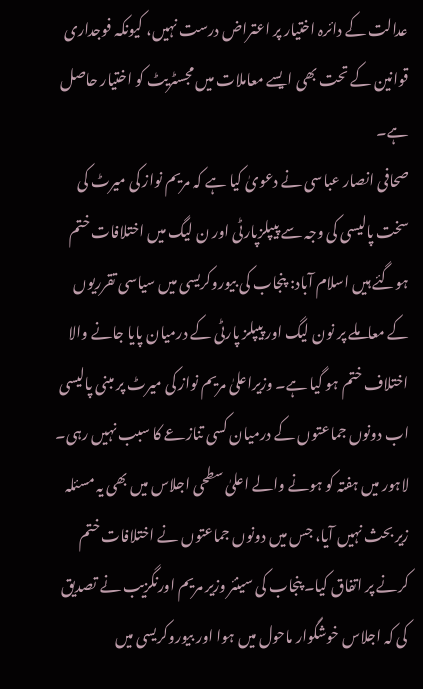عدالت کے دائرہ اختیار پر اعتراض درست نہیں، کیونکہ فوجداری قوانین کے تحت بھی ایسے معاملات میں مجسٹریٹ کو اختیار حاصل ہے۔
صحافی انصار عباسی نے دعویٰ کیا ہے کہ مریم نواز کی میرٹ کی سخت پالیسی کی وجہ سے پیپلزپارٹی اور ن لیگ میں اختلافات ختم ہوگئے ہیں اسلام آباد: پنجاب کی بیوروکریسی میں سیاسی تقرریوں کے معاملے پر نون لیگ اور پیپلز پارٹی کے درمیان پایا جانے والا اختلاف ختم ہو گیا ہے۔ وزیراعلیٰ مریم نواز کی میرٹ پر مبنی پالیسی اب دونوں جماعتوں کے درمیان کسی تنازعے کا سبب نہیں رہی۔ لاہور میں ہفتہ کو ہونے والے اعلیٰ سطحی اجلاس میں بھی یہ مسئلہ زیر بحث نہیں آیا، جس میں دونوں جماعتوں نے اختلافات ختم کرنے پر اتفاق کیا۔ پنجاب کی سینئر وزیر مریم اورنگزیب نے تصدیق کی کہ اجلاس خوشگوار ماحول میں ہوا اور بیوروکریسی میں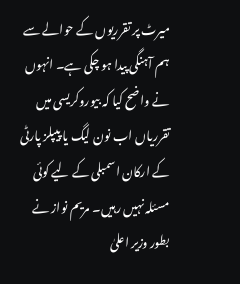میرٹ پر تقرریوں کے حوالے سے ہم آہنگی پیدا ہو چکی ہے۔ انہوں نے واضح کیا کہ بیوروکریسی میں تقرریاں اب نون لیگ یا پیپلز پارٹی کے ارکان اسمبلی کے لیے کوئی مسئلہ نہیں رہیں۔ مریم نواز نے بطور وزیر اعلیٰ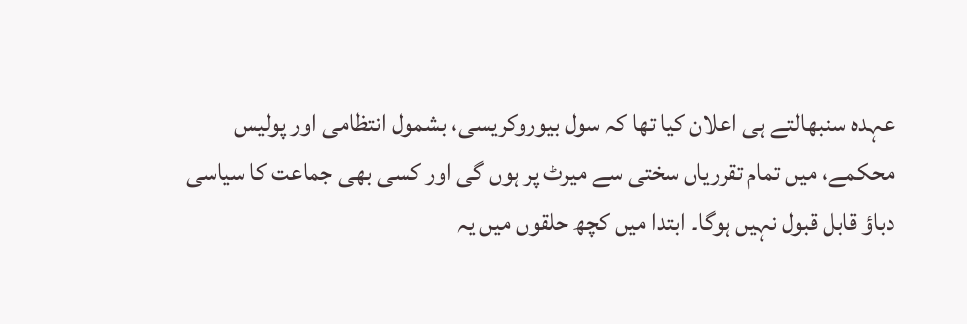عہدہ سنبھالتے ہی اعلان کیا تھا کہ سول بیوروکریسی، بشمول انتظامی اور پولیس محکمے، میں تمام تقرریاں سختی سے میرٹ پر ہوں گی اور کسی بھی جماعت کا سیاسی دباؤ قابل قبول نہیں ہوگا۔ ابتدا میں کچھ حلقوں میں یہ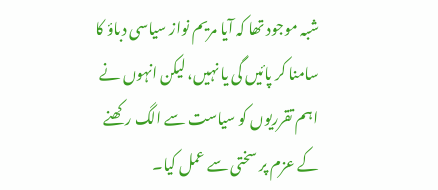شبہ موجود تھا کہ آیا مریم نواز سیاسی دباؤ کا سامنا کر پائیں گی یا نہیں، لیکن انہوں نے اہم تقرریوں کو سیاست سے الگ رکھنے کے عزم پر سختی سے عمل کیا۔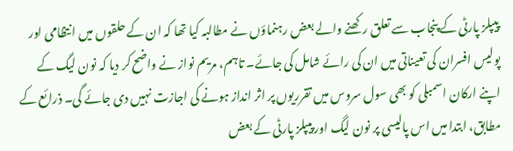پیپلز پارٹی کے پنجاب سے تعلق رکھنے والے بعض رہنماؤں نے مطالبہ کیا تھا کہ ان کے حلقوں میں انتظامی اور پولیس افسران کی تعیناتی میں ان کی رائے شامل کی جائے۔ تاہم، مریم نواز نے واضح کر دیا کہ نون لیگ کے اپنے ارکان اسمبلی کو بھی سول سروس میں تقرریوں پر اثر انداز ہونے کی اجازت نہیں دی جائے گی۔ ذرائع کے مطابق، ابتدا میں اس پالیسی پر نون لیگ اور پیپلز پارٹی کے بعض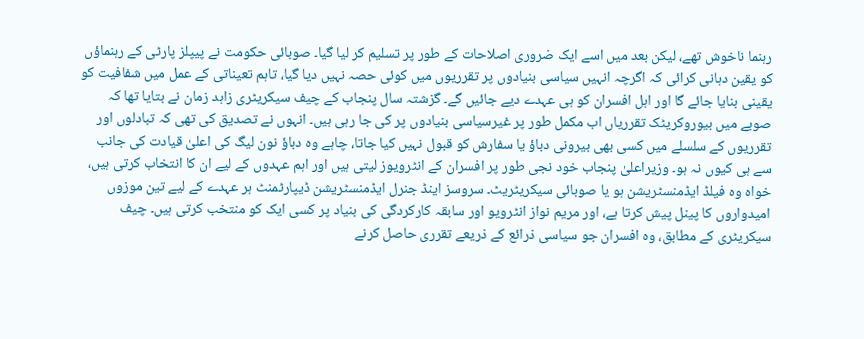رہنما ناخوش تھے، لیکن بعد میں اسے ایک ضروری اصلاحات کے طور پر تسلیم کر لیا گیا۔ صوبائی حکومت نے پیپلز پارٹی کے رہنماؤں کو یقین دہانی کرائی کہ اگرچہ انہیں سیاسی بنیادوں پر تقرریوں میں کوئی حصہ نہیں دیا گیا، تاہم تعیناتی کے عمل میں شفافیت کو یقینی بنایا جائے گا اور اہل افسران کو ہی عہدے دیے جائیں گے۔ گزشتہ سال پنجاب کے چیف سیکریٹری زاہد زمان نے بتایا تھا کہ صوبے میں بیوروکریٹک تقرریاں اب مکمل طور پر غیرسیاسی بنیادوں پر کی جا رہی ہیں۔ انہوں نے تصدیق کی تھی کہ تبادلوں اور تقرریوں کے سلسلے میں کسی بھی بیرونی دباؤ یا سفارش کو قبول نہیں کیا جاتا، چاہے وہ دباؤ نون لیگ کی اعلیٰ قیادت کی جانب سے ہی کیوں نہ ہو۔ وزیراعلیٰ پنجاب خود نجی طور پر افسران کے انٹرویوز لیتی ہیں اور اہم عہدوں کے لیے ان کا انتخاب کرتی ہیں، خواہ وہ فیلڈ ایڈمنسٹریشن ہو یا صوبائی سیکریٹریٹ۔ سروسز اینڈ جنرل ایڈمنسٹریشن ڈیپارٹمنٹ ہر عہدے کے لیے تین موزوں امیدواروں کا پینل پیش کرتا ہے، اور مریم نواز انٹرویو اور سابقہ کارکردگی کی بنیاد پر کسی ایک کو منتخب کرتی ہیں۔ چیف سیکریٹری کے مطابق، وہ افسران جو سیاسی ذرائع کے ذریعے تقرری حاصل کرنے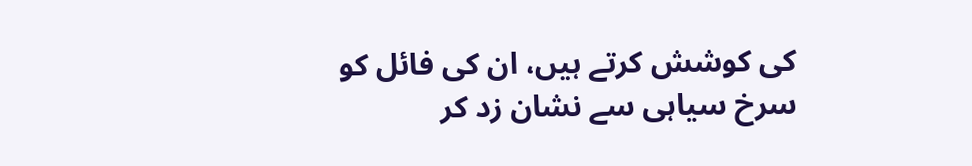کی کوشش کرتے ہیں، ان کی فائل کو سرخ سیاہی سے نشان زد کر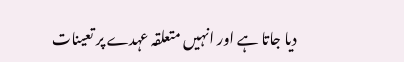دیا جاتا ہے اور انہیں متعلقہ عہدے پر تعینات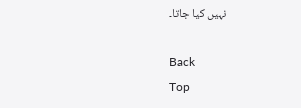نہیں کیا جاتا۔

Back
Top